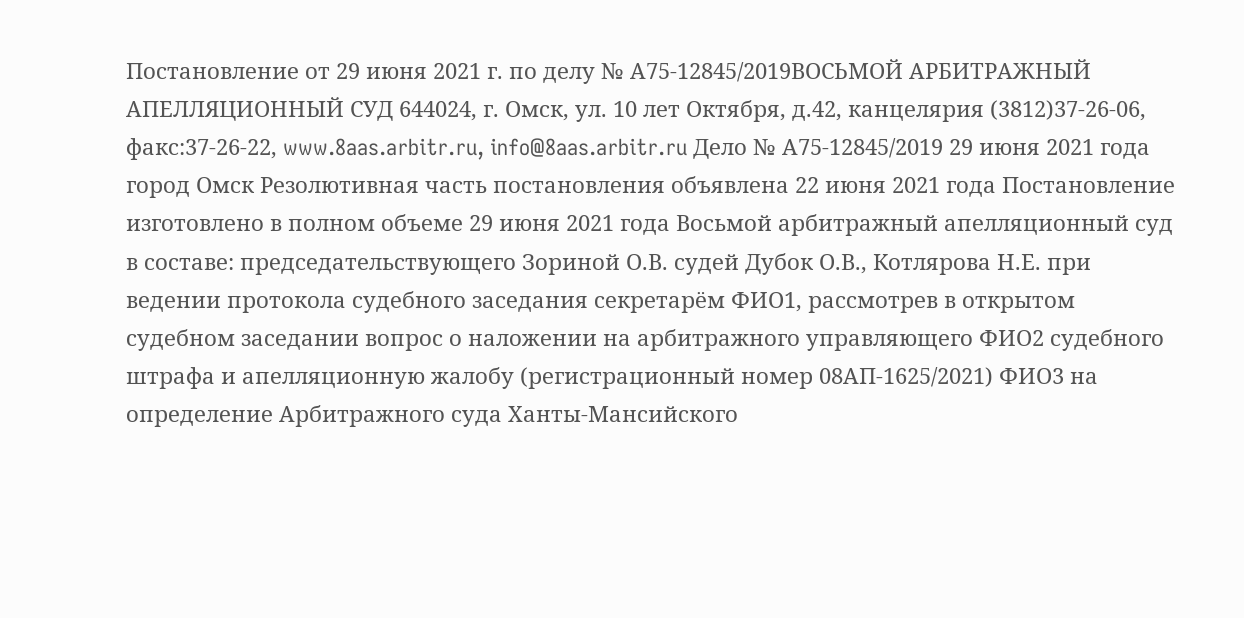Постановление от 29 июня 2021 г. по делу № А75-12845/2019ВОСЬМОЙ АРБИТРАЖНЫЙ АПЕЛЛЯЦИОННЫЙ СУД 644024, г. Омск, ул. 10 лет Октября, д.42, канцелярия (3812)37-26-06, факс:37-26-22, www.8aas.arbitr.ru, info@8aas.arbitr.ru Дело № А75-12845/2019 29 июня 2021 года город Омск Резолютивная часть постановления объявлена 22 июня 2021 года Постановление изготовлено в полном объеме 29 июня 2021 года Восьмой арбитражный апелляционный суд в составе: председательствующего Зориной О.В. судей Дубок О.В., Котлярова Н.Е. при ведении протокола судебного заседания секретарём ФИО1, рассмотрев в открытом судебном заседании вопрос о наложении на арбитражного управляющего ФИО2 судебного штрафа и апелляционную жалобу (регистрационный номер 08АП-1625/2021) ФИО3 на определение Арбитражного суда Ханты-Мансийского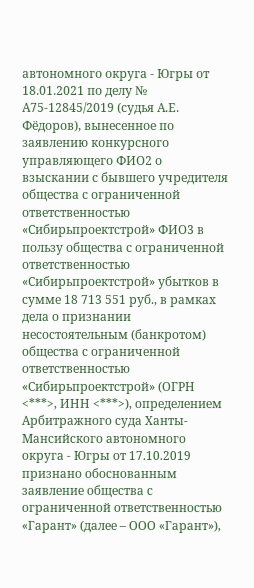автономного округа - Югры от 18.01.2021 по делу № А75-12845/2019 (судья А.Е. Фёдоров), вынесенное по заявлению конкурсного управляющего ФИО2 о взыскании с бывшего учредителя общества с ограниченной ответственностью «Сибирьпроектстрой» ФИО3 в пользу общества с ограниченной ответственностью «Сибирьпроектстрой» убытков в сумме 18 713 551 руб., в рамках дела о признании несостоятельным (банкротом) общества с ограниченной ответственностью «Сибирьпроектстрой» (ОГРН <***>, ИНН <***>), определением Арбитражного суда Ханты-Мансийского автономного округа - Югры от 17.10.2019 признано обоснованным заявление общества с ограниченной ответственностью «Гарант» (далее – ООО «Гарант»),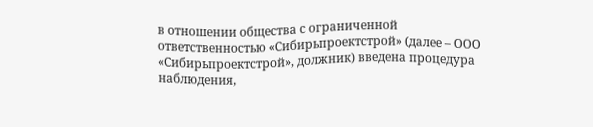в отношении общества с ограниченной ответственностью «Сибирьпроектстрой» (далее – ООО «Сибирьпроектстрой», должник) введена процедура наблюдения,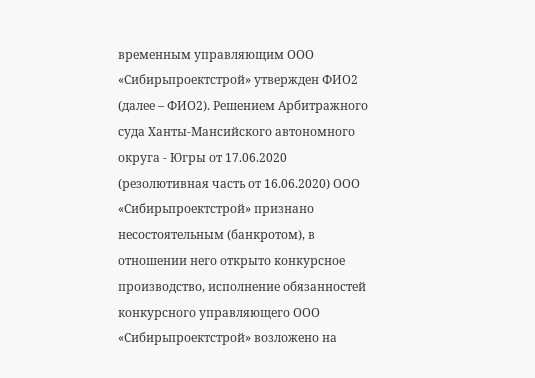временным управляющим ООО «Сибирьпроектстрой» утвержден ФИО2 (далее – ФИО2). Решением Арбитражного суда Ханты-Мансийского автономного округа - Югры от 17.06.2020 (резолютивная часть от 16.06.2020) ООО «Сибирьпроектстрой» признано несостоятельным (банкротом), в отношении него открыто конкурсное производство, исполнение обязанностей конкурсного управляющего ООО «Сибирьпроектстрой» возложено на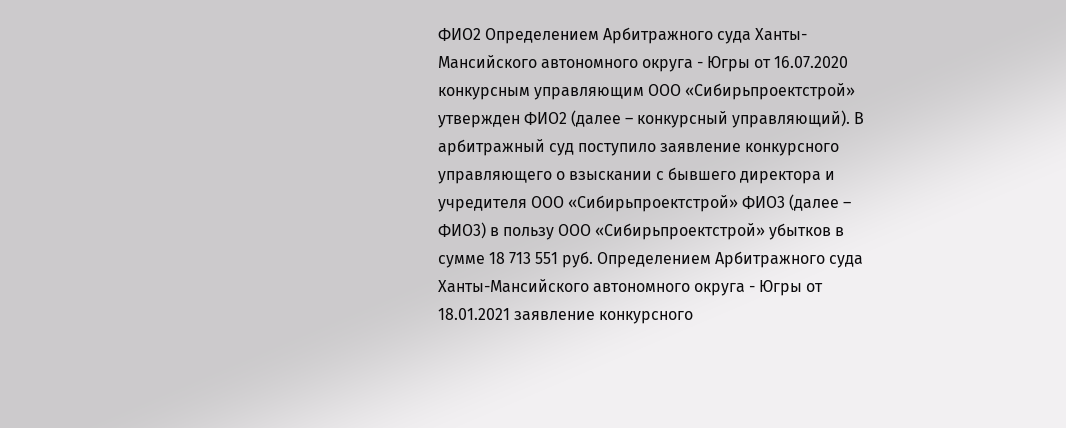ФИО2 Определением Арбитражного суда Ханты-Мансийского автономного округа - Югры от 16.07.2020 конкурсным управляющим ООО «Сибирьпроектстрой» утвержден ФИО2 (далее – конкурсный управляющий). В арбитражный суд поступило заявление конкурсного управляющего о взыскании с бывшего директора и учредителя ООО «Сибирьпроектстрой» ФИО3 (далее – ФИО3) в пользу ООО «Сибирьпроектстрой» убытков в сумме 18 713 551 руб. Определением Арбитражного суда Ханты-Мансийского автономного округа - Югры от 18.01.2021 заявление конкурсного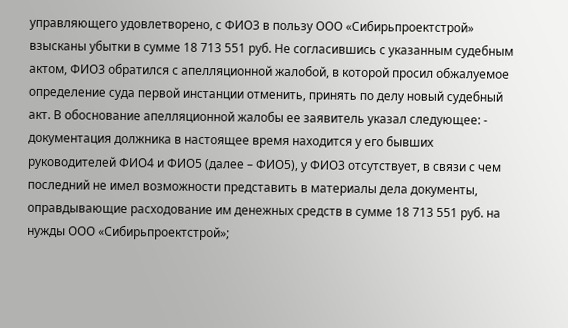управляющего удовлетворено, с ФИО3 в пользу ООО «Сибирьпроектстрой» взысканы убытки в сумме 18 713 551 руб. Не согласившись с указанным судебным актом, ФИО3 обратился с апелляционной жалобой, в которой просил обжалуемое определение суда первой инстанции отменить, принять по делу новый судебный акт. В обоснование апелляционной жалобы ее заявитель указал следующее: - документация должника в настоящее время находится у его бывших руководителей ФИО4 и ФИО5 (далее – ФИО5), у ФИО3 отсутствует, в связи с чем последний не имел возможности представить в материалы дела документы, оправдывающие расходование им денежных средств в сумме 18 713 551 руб. на нужды ООО «Сибирьпроектстрой»;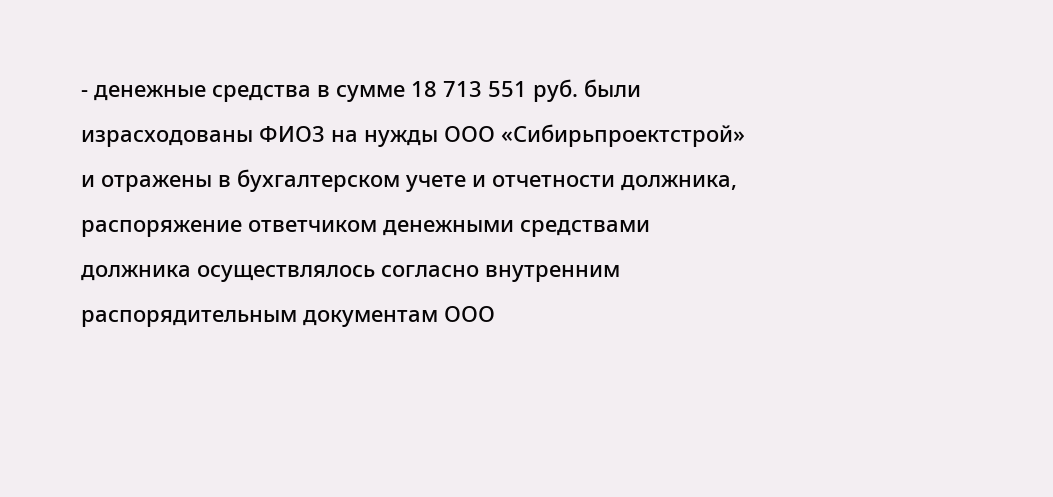- денежные средства в сумме 18 713 551 руб. были израсходованы ФИО3 на нужды ООО «Сибирьпроектстрой» и отражены в бухгалтерском учете и отчетности должника, распоряжение ответчиком денежными средствами должника осуществлялось согласно внутренним распорядительным документам ООО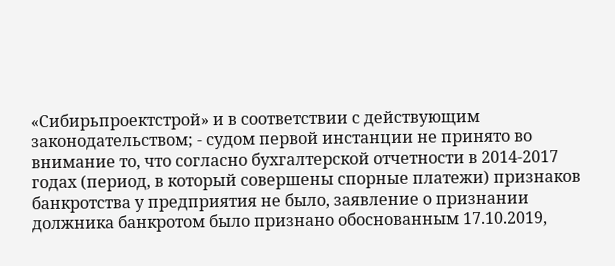«Сибирьпроектстрой» и в соответствии с действующим законодательством; - судом первой инстанции не принято во внимание то, что согласно бухгалтерской отчетности в 2014-2017 годах (период, в который совершены спорные платежи) признаков банкротства у предприятия не было, заявление о признании должника банкротом было признано обоснованным 17.10.2019,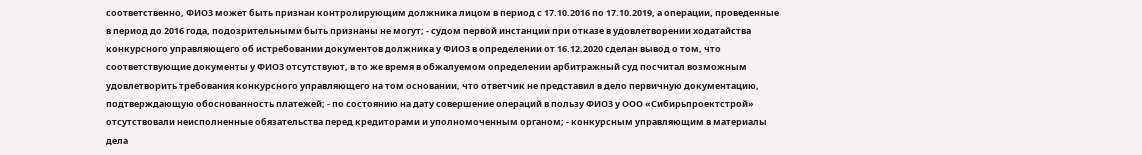соответственно, ФИО3 может быть признан контролирующим должника лицом в период с 17.10.2016 по 17.10.2019, а операции, проведенные в период до 2016 года, подозрительными быть признаны не могут; - судом первой инстанции при отказе в удовлетворении ходатайства конкурсного управляющего об истребовании документов должника у ФИО3 в определении от 16.12.2020 сделан вывод о том, что соответствующие документы у ФИО3 отсутствуют, в то же время в обжалуемом определении арбитражный суд посчитал возможным удовлетворить требования конкурсного управляющего на том основании, что ответчик не представил в дело первичную документацию, подтверждающую обоснованность платежей; - по состоянию на дату совершение операций в пользу ФИО3 у ООО «Сибирьпроектстрой» отсутствовали неисполненные обязательства перед кредиторами и уполномоченным органом; - конкурсным управляющим в материалы дела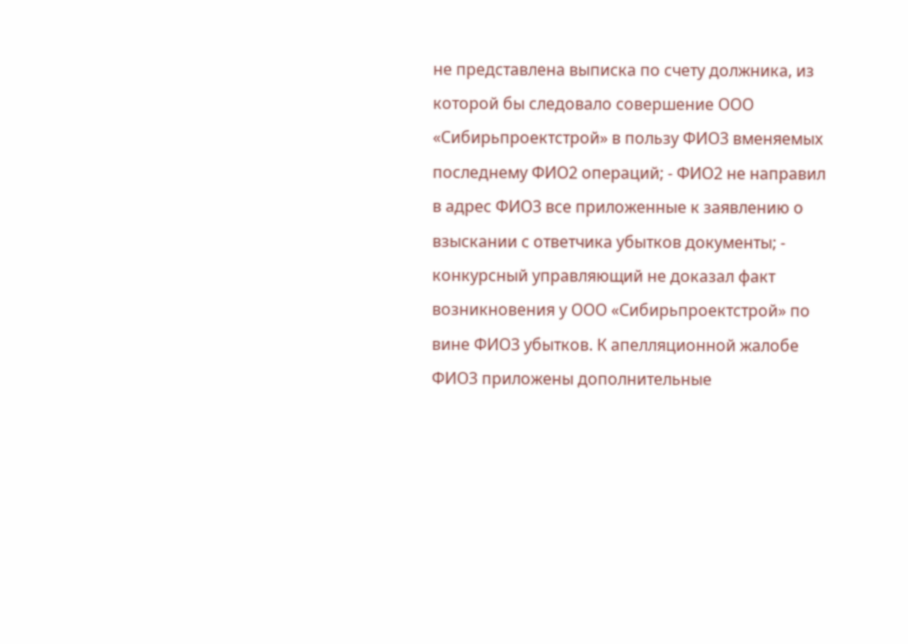не представлена выписка по счету должника, из которой бы следовало совершение ООО «Сибирьпроектстрой» в пользу ФИО3 вменяемых последнему ФИО2 операций; - ФИО2 не направил в адрес ФИО3 все приложенные к заявлению о взыскании с ответчика убытков документы; - конкурсный управляющий не доказал факт возникновения у ООО «Сибирьпроектстрой» по вине ФИО3 убытков. К апелляционной жалобе ФИО3 приложены дополнительные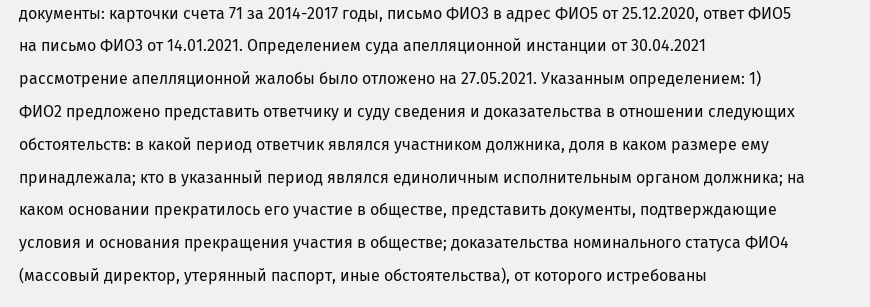документы: карточки счета 71 за 2014-2017 годы, письмо ФИО3 в адрес ФИО5 от 25.12.2020, ответ ФИО5 на письмо ФИО3 от 14.01.2021. Определением суда апелляционной инстанции от 30.04.2021 рассмотрение апелляционной жалобы было отложено на 27.05.2021. Указанным определением: 1) ФИО2 предложено представить ответчику и суду сведения и доказательства в отношении следующих обстоятельств: в какой период ответчик являлся участником должника, доля в каком размере ему принадлежала; кто в указанный период являлся единоличным исполнительным органом должника; на каком основании прекратилось его участие в обществе, представить документы, подтверждающие условия и основания прекращения участия в обществе; доказательства номинального статуса ФИО4 (массовый директор, утерянный паспорт, иные обстоятельства), от которого истребованы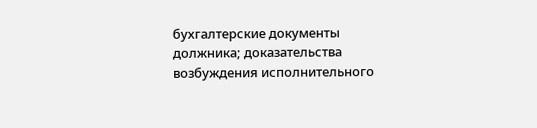бухгалтерские документы должника; доказательства возбуждения исполнительного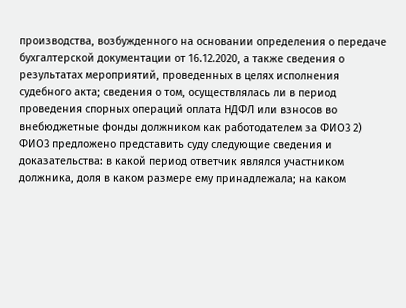производства, возбужденного на основании определения о передаче бухгалтерской документации от 16.12.2020, а также сведения о результатах мероприятий, проведенных в целях исполнения судебного акта; сведения о том, осуществлялась ли в период проведения спорных операций оплата НДФЛ или взносов во внебюджетные фонды должником как работодателем за ФИО3 2) ФИО3 предложено представить суду следующие сведения и доказательства: в какой период ответчик являлся участником должника, доля в каком размере ему принадлежала; на каком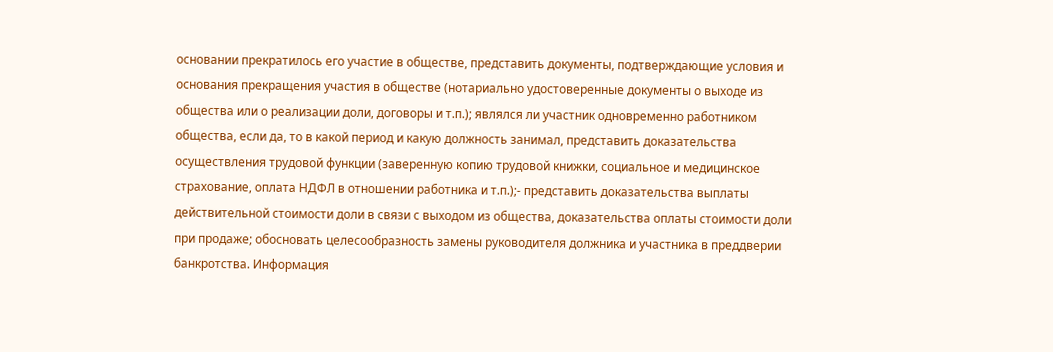основании прекратилось его участие в обществе, представить документы, подтверждающие условия и основания прекращения участия в обществе (нотариально удостоверенные документы о выходе из общества или о реализации доли, договоры и т.п.); являлся ли участник одновременно работником общества, если да, то в какой период и какую должность занимал, представить доказательства осуществления трудовой функции (заверенную копию трудовой книжки, социальное и медицинское страхование, оплата НДФЛ в отношении работника и т.п.);- представить доказательства выплаты действительной стоимости доли в связи с выходом из общества, доказательства оплаты стоимости доли при продаже; обосновать целесообразность замены руководителя должника и участника в преддверии банкротства. Информация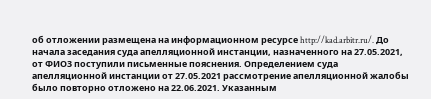об отложении размещена на информационном ресурсе http://kad.arbitr.ru/. До начала заседания суда апелляционной инстанции, назначенного на 27.05.2021, от ФИО3 поступили письменные пояснения. Определением суда апелляционной инстанции от 27.05.2021 рассмотрение апелляционной жалобы было повторно отложено на 22.06.2021. Указанным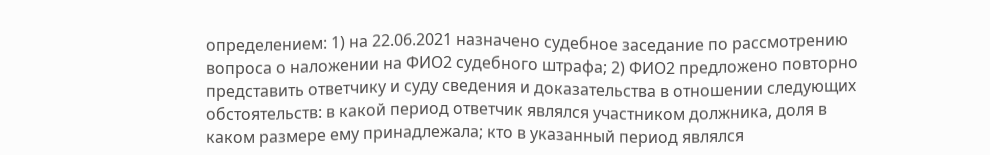определением: 1) на 22.06.2021 назначено судебное заседание по рассмотрению вопроса о наложении на ФИО2 судебного штрафа; 2) ФИО2 предложено повторно представить ответчику и суду сведения и доказательства в отношении следующих обстоятельств: в какой период ответчик являлся участником должника, доля в каком размере ему принадлежала; кто в указанный период являлся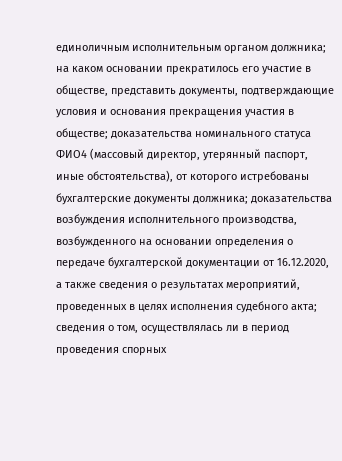единоличным исполнительным органом должника; на каком основании прекратилось его участие в обществе, представить документы, подтверждающие условия и основания прекращения участия в обществе; доказательства номинального статуса ФИО4 (массовый директор, утерянный паспорт, иные обстоятельства), от которого истребованы бухгалтерские документы должника; доказательства возбуждения исполнительного производства, возбужденного на основании определения о передаче бухгалтерской документации от 16.12.2020, а также сведения о результатах мероприятий, проведенных в целях исполнения судебного акта; сведения о том, осуществлялась ли в период проведения спорных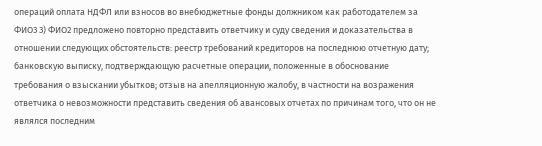операций оплата НДФЛ или взносов во внебюджетные фонды должником как работодателем за ФИО3 3) ФИО2 предложено повторно представить ответчику и суду сведения и доказательства в отношении следующих обстоятельств: реестр требований кредиторов на последнюю отчетную дату; банковскую выписку, подтверждающую расчетные операции, положенные в обоснование требования о взыскании убытков; отзыв на апелляционную жалобу, в частности на возражения ответчика о невозможности представить сведения об авансовых отчетах по причинам того, что он не являлся последним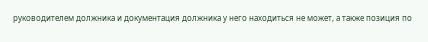руководителем должника и документация должника у него находиться не может, а также позиция по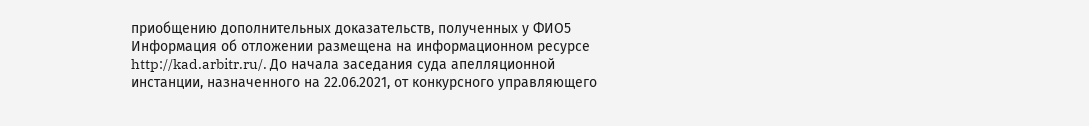приобщению дополнительных доказательств, полученных у ФИО5 Информация об отложении размещена на информационном ресурсе http://kad.arbitr.ru/. До начала заседания суда апелляционной инстанции, назначенного на 22.06.2021, от конкурсного управляющего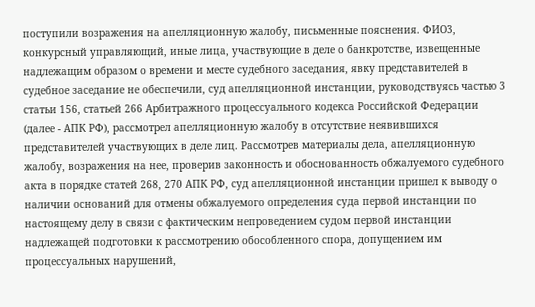поступили возражения на апелляционную жалобу, письменные пояснения. ФИО3, конкурсный управляющий, иные лица, участвующие в деле о банкротстве, извещенные надлежащим образом о времени и месте судебного заседания, явку представителей в судебное заседание не обеспечили, суд апелляционной инстанции, руководствуясь частью 3 статьи 156, статьей 266 Арбитражного процессуального кодекса Российской Федерации (далее - АПК РФ), рассмотрел апелляционную жалобу в отсутствие неявившихся представителей участвующих в деле лиц. Рассмотрев материалы дела, апелляционную жалобу, возражения на нее, проверив законность и обоснованность обжалуемого судебного акта в порядке статей 268, 270 АПК РФ, суд апелляционной инстанции пришел к выводу о наличии оснований для отмены обжалуемого определения суда первой инстанции по настоящему делу в связи с фактическим непроведением судом первой инстанции надлежащей подготовки к рассмотрению обособленного спора, допущением им процессуальных нарушений,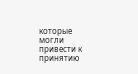которые могли привести к принятию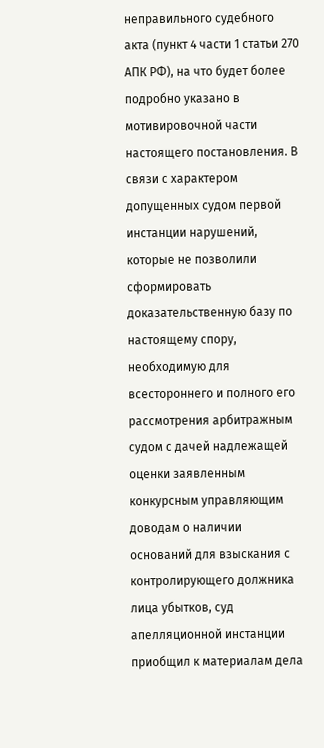неправильного судебного акта (пункт 4 части 1 статьи 270 АПК РФ), на что будет более подробно указано в мотивировочной части настоящего постановления. В связи с характером допущенных судом первой инстанции нарушений, которые не позволили сформировать доказательственную базу по настоящему спору, необходимую для всестороннего и полного его рассмотрения арбитражным судом с дачей надлежащей оценки заявленным конкурсным управляющим доводам о наличии оснований для взыскания с контролирующего должника лица убытков, суд апелляционной инстанции приобщил к материалам дела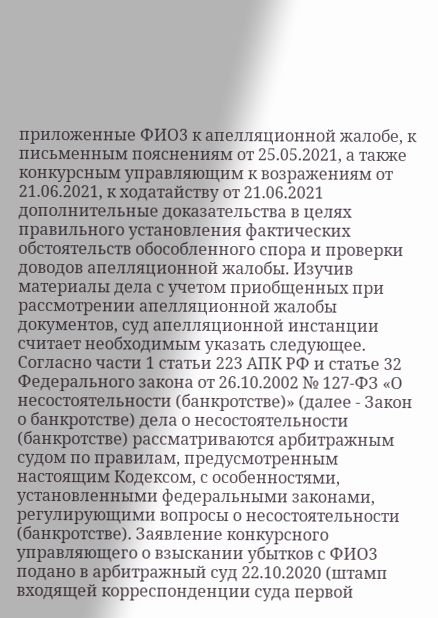приложенные ФИО3 к апелляционной жалобе, к письменным пояснениям от 25.05.2021, а также конкурсным управляющим к возражениям от 21.06.2021, к ходатайству от 21.06.2021 дополнительные доказательства в целях правильного установления фактических обстоятельств обособленного спора и проверки доводов апелляционной жалобы. Изучив материалы дела с учетом приобщенных при рассмотрении апелляционной жалобы документов, суд апелляционной инстанции считает необходимым указать следующее. Согласно части 1 статьи 223 АПК РФ и статье 32 Федерального закона от 26.10.2002 № 127-ФЗ «О несостоятельности (банкротстве)» (далее - Закон о банкротстве) дела о несостоятельности (банкротстве) рассматриваются арбитражным судом по правилам, предусмотренным настоящим Кодексом, с особенностями, установленными федеральными законами, регулирующими вопросы о несостоятельности (банкротстве). Заявление конкурсного управляющего о взыскании убытков с ФИО3 подано в арбитражный суд 22.10.2020 (штамп входящей корреспонденции суда первой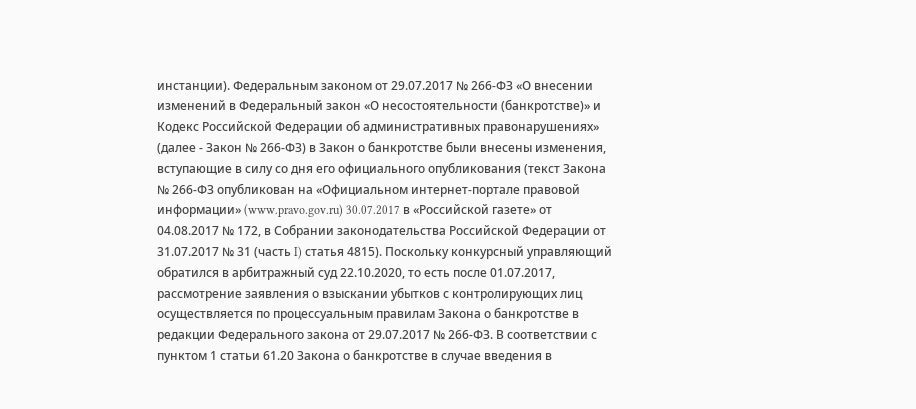инстанции). Федеральным законом от 29.07.2017 № 266-ФЗ «О внесении изменений в Федеральный закон «О несостоятельности (банкротстве)» и Кодекс Российской Федерации об административных правонарушениях» (далее - Закон № 266-ФЗ) в Закон о банкротстве были внесены изменения, вступающие в силу со дня его официального опубликования (текст Закона № 266-ФЗ опубликован на «Официальном интернет-портале правовой информации» (www.pravo.gov.ru) 30.07.2017 в «Российской газете» от 04.08.2017 № 172, в Собрании законодательства Российской Федерации от 31.07.2017 № 31 (часть I) статья 4815). Поскольку конкурсный управляющий обратился в арбитражный суд 22.10.2020, то есть после 01.07.2017, рассмотрение заявления о взыскании убытков с контролирующих лиц осуществляется по процессуальным правилам Закона о банкротстве в редакции Федерального закона от 29.07.2017 № 266-ФЗ. В соответствии с пунктом 1 статьи 61.20 Закона о банкротстве в случае введения в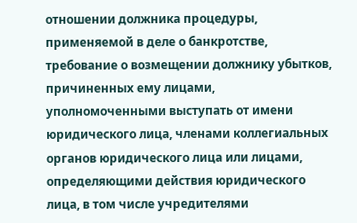отношении должника процедуры, применяемой в деле о банкротстве, требование о возмещении должнику убытков, причиненных ему лицами, уполномоченными выступать от имени юридического лица, членами коллегиальных органов юридического лица или лицами, определяющими действия юридического лица, в том числе учредителями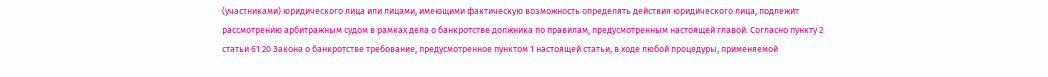(участниками) юридического лица или лицами, имеющими фактическую возможность определять действия юридического лица, подлежит рассмотрению арбитражным судом в рамках дела о банкротстве должника по правилам, предусмотренным настоящей главой. Согласно пункту 2 статьи 61.20 Закона о банкротстве требование, предусмотренное пунктом 1 настоящей статьи, в ходе любой процедуры, применяемой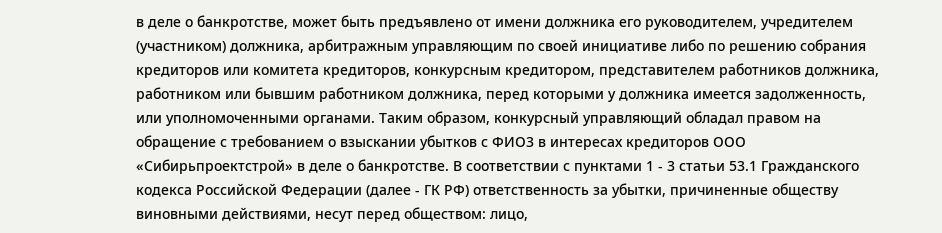в деле о банкротстве, может быть предъявлено от имени должника его руководителем, учредителем (участником) должника, арбитражным управляющим по своей инициативе либо по решению собрания кредиторов или комитета кредиторов, конкурсным кредитором, представителем работников должника, работником или бывшим работником должника, перед которыми у должника имеется задолженность, или уполномоченными органами. Таким образом, конкурсный управляющий обладал правом на обращение с требованием о взыскании убытков с ФИО3 в интересах кредиторов ООО «Сибирьпроектстрой» в деле о банкротстве. В соответствии с пунктами 1 - 3 статьи 53.1 Гражданского кодекса Российской Федерации (далее - ГК РФ) ответственность за убытки, причиненные обществу виновными действиями, несут перед обществом: лицо,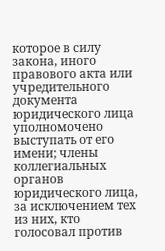которое в силу закона, иного правового акта или учредительного документа юридического лица уполномочено выступать от его имени; члены коллегиальных органов юридического лица, за исключением тех из них, кто голосовал против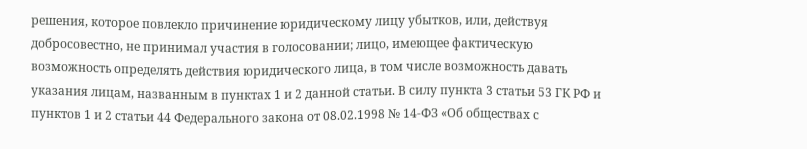решения, которое повлекло причинение юридическому лицу убытков, или, действуя добросовестно, не принимал участия в голосовании; лицо, имеющее фактическую возможность определять действия юридического лица, в том числе возможность давать указания лицам, названным в пунктах 1 и 2 данной статьи. В силу пункта 3 статьи 53 ГК РФ и пунктов 1 и 2 статьи 44 Федерального закона от 08.02.1998 № 14-ФЗ «Об обществах с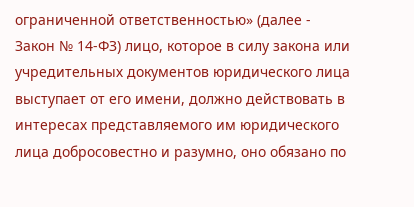ограниченной ответственностью» (далее - Закон № 14-ФЗ) лицо, которое в силу закона или учредительных документов юридического лица выступает от его имени, должно действовать в интересах представляемого им юридического лица добросовестно и разумно, оно обязано по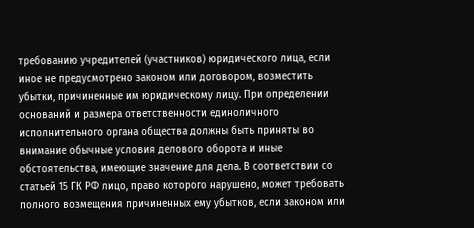требованию учредителей (участников) юридического лица, если иное не предусмотрено законом или договором, возместить убытки, причиненные им юридическому лицу. При определении оснований и размера ответственности единоличного исполнительного органа общества должны быть приняты во внимание обычные условия делового оборота и иные обстоятельства, имеющие значение для дела. В соответствии со статьей 15 ГК РФ лицо, право которого нарушено, может требовать полного возмещения причиненных ему убытков, если законом или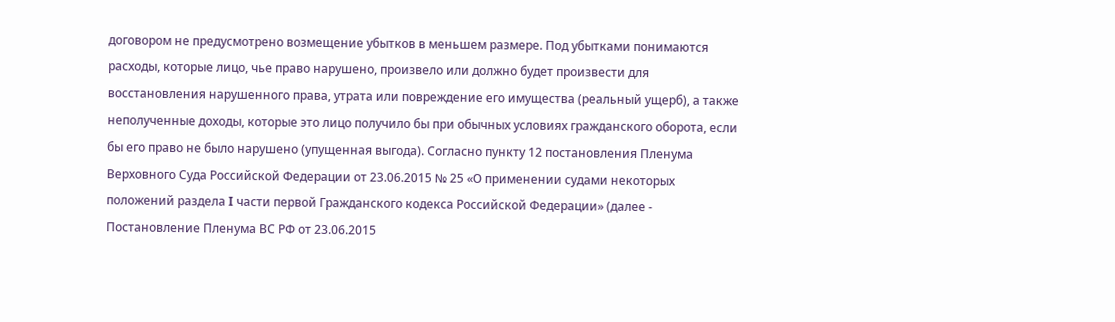договором не предусмотрено возмещение убытков в меньшем размере. Под убытками понимаются расходы, которые лицо, чье право нарушено, произвело или должно будет произвести для восстановления нарушенного права, утрата или повреждение его имущества (реальный ущерб), а также неполученные доходы, которые это лицо получило бы при обычных условиях гражданского оборота, если бы его право не было нарушено (упущенная выгода). Согласно пункту 12 постановления Пленума Верховного Суда Российской Федерации от 23.06.2015 № 25 «О применении судами некоторых положений раздела I части первой Гражданского кодекса Российской Федерации» (далее - Постановление Пленума ВС РФ от 23.06.2015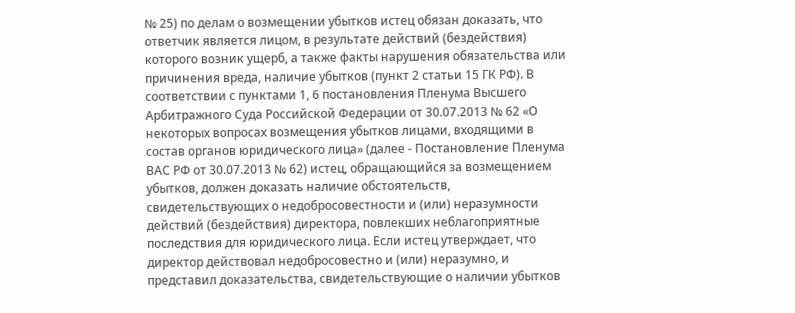№ 25) по делам о возмещении убытков истец обязан доказать, что ответчик является лицом, в результате действий (бездействия) которого возник ущерб, а также факты нарушения обязательства или причинения вреда, наличие убытков (пункт 2 статьи 15 ГК РФ). В соответствии с пунктами 1, 6 постановления Пленума Высшего Арбитражного Суда Российской Федерации от 30.07.2013 № 62 «О некоторых вопросах возмещения убытков лицами, входящими в состав органов юридического лица» (далее - Постановление Пленума ВАС РФ от 30.07.2013 № 62) истец, обращающийся за возмещением убытков, должен доказать наличие обстоятельств, свидетельствующих о недобросовестности и (или) неразумности действий (бездействия) директора, повлекших неблагоприятные последствия для юридического лица. Если истец утверждает, что директор действовал недобросовестно и (или) неразумно, и представил доказательства, свидетельствующие о наличии убытков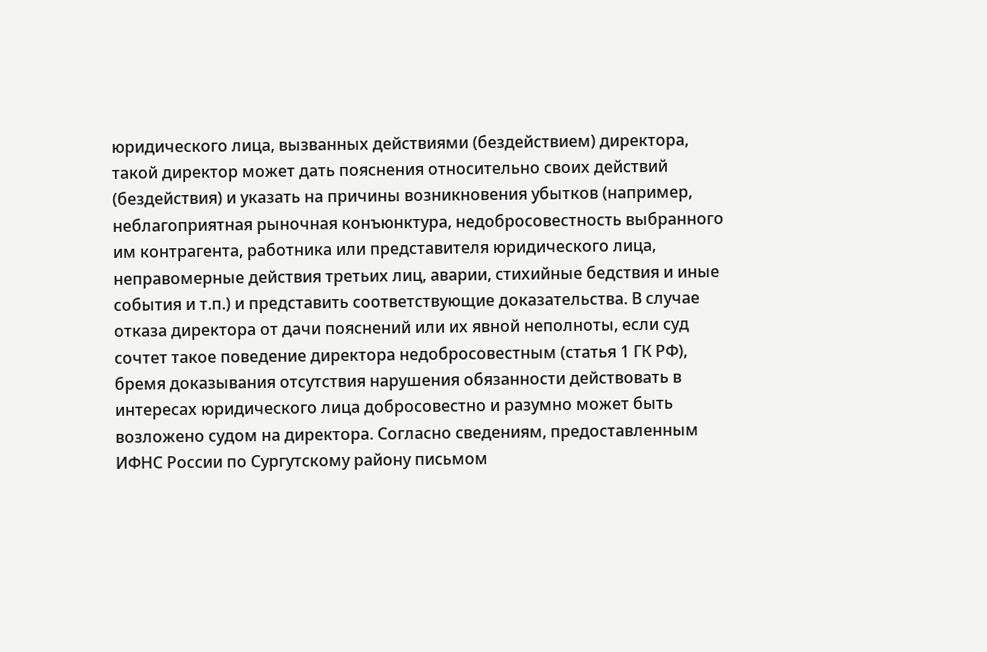юридического лица, вызванных действиями (бездействием) директора, такой директор может дать пояснения относительно своих действий (бездействия) и указать на причины возникновения убытков (например, неблагоприятная рыночная конъюнктура, недобросовестность выбранного им контрагента, работника или представителя юридического лица, неправомерные действия третьих лиц, аварии, стихийные бедствия и иные события и т.п.) и представить соответствующие доказательства. В случае отказа директора от дачи пояснений или их явной неполноты, если суд сочтет такое поведение директора недобросовестным (статья 1 ГК РФ), бремя доказывания отсутствия нарушения обязанности действовать в интересах юридического лица добросовестно и разумно может быть возложено судом на директора. Согласно сведениям, предоставленным ИФНС России по Сургутскому району письмом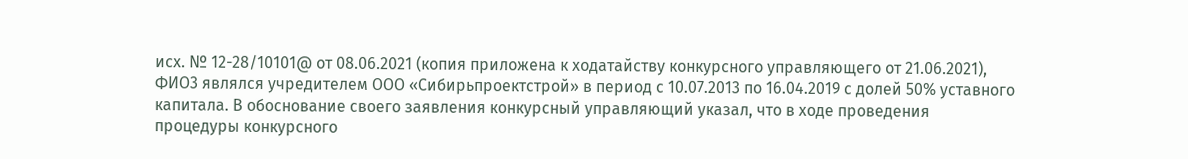исх. № 12-28/10101@ от 08.06.2021 (копия приложена к ходатайству конкурсного управляющего от 21.06.2021), ФИО3 являлся учредителем ООО «Сибирьпроектстрой» в период с 10.07.2013 по 16.04.2019 с долей 50% уставного капитала. В обоснование своего заявления конкурсный управляющий указал, что в ходе проведения процедуры конкурсного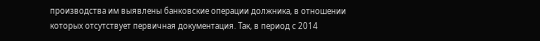производства им выявлены банковские операции должника, в отношении которых отсутствует первичная документация. Так, в период с 2014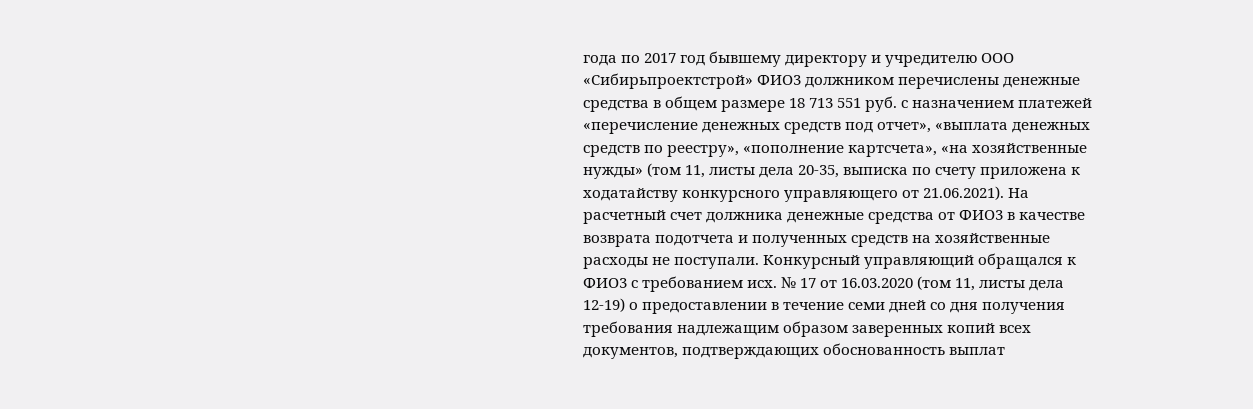года по 2017 год бывшему директору и учредителю ООО «Сибирьпроектстрой» ФИО3 должником перечислены денежные средства в общем размере 18 713 551 руб. с назначением платежей «перечисление денежных средств под отчет», «выплата денежных средств по реестру», «пополнение картсчета», «на хозяйственные нужды» (том 11, листы дела 20-35, выписка по счету приложена к ходатайству конкурсного управляющего от 21.06.2021). На расчетный счет должника денежные средства от ФИО3 в качестве возврата подотчета и полученных средств на хозяйственные расходы не поступали. Конкурсный управляющий обращался к ФИО3 с требованием исх. № 17 от 16.03.2020 (том 11, листы дела 12-19) о предоставлении в течение семи дней со дня получения требования надлежащим образом заверенных копий всех документов, подтверждающих обоснованность выплат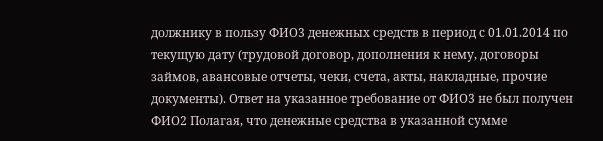должнику в пользу ФИО3 денежных средств в период с 01.01.2014 по текущую дату (трудовой договор, дополнения к нему, договоры займов, авансовые отчеты, чеки, счета, акты, накладные, прочие документы). Ответ на указанное требование от ФИО3 не был получен ФИО2 Полагая, что денежные средства в указанной сумме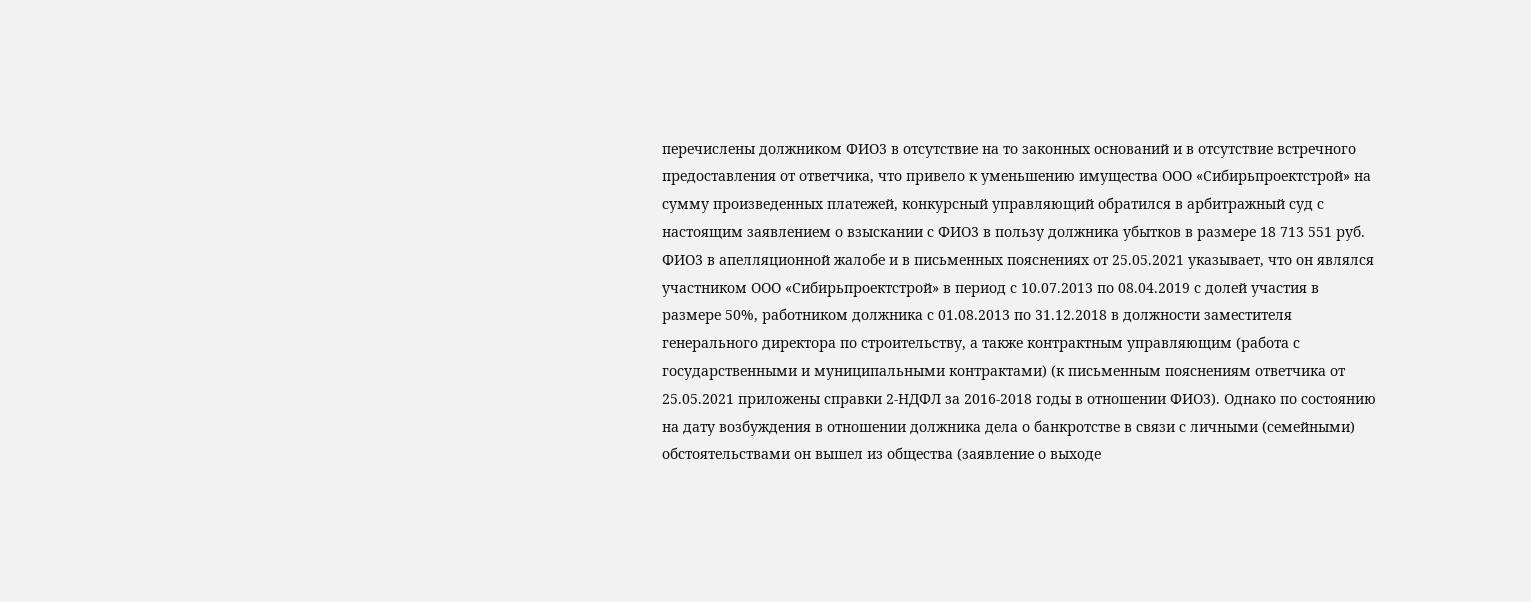перечислены должником ФИО3 в отсутствие на то законных оснований и в отсутствие встречного предоставления от ответчика, что привело к уменьшению имущества ООО «Сибирьпроектстрой» на сумму произведенных платежей, конкурсный управляющий обратился в арбитражный суд с настоящим заявлением о взыскании с ФИО3 в пользу должника убытков в размере 18 713 551 руб. ФИО3 в апелляционной жалобе и в письменных пояснениях от 25.05.2021 указывает, что он являлся участником ООО «Сибирьпроектстрой» в период с 10.07.2013 по 08.04.2019 с долей участия в размере 50%, работником должника с 01.08.2013 по 31.12.2018 в должности заместителя генерального директора по строительству, а также контрактным управляющим (работа с государственными и муниципальными контрактами) (к письменным пояснениям ответчика от 25.05.2021 приложены справки 2-НДФЛ за 2016-2018 годы в отношении ФИО3). Однако по состоянию на дату возбуждения в отношении должника дела о банкротстве в связи с личными (семейными) обстоятельствами он вышел из общества (заявление о выходе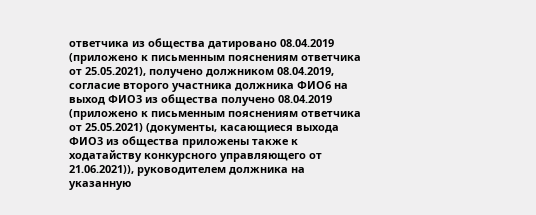ответчика из общества датировано 08.04.2019 (приложено к письменным пояснениям ответчика от 25.05.2021), получено должником 08.04.2019, согласие второго участника должника ФИО6 на выход ФИО3 из общества получено 08.04.2019 (приложено к письменным пояснениям ответчика от 25.05.2021) (документы, касающиеся выхода ФИО3 из общества приложены также к ходатайству конкурсного управляющего от 21.06.2021)), руководителем должника на указанную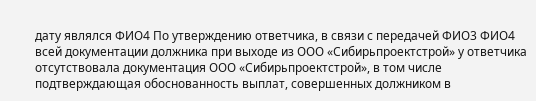дату являлся ФИО4 По утверждению ответчика, в связи с передачей ФИО3 ФИО4 всей документации должника при выходе из ООО «Сибирьпроектстрой» у ответчика отсутствовала документация ООО «Сибирьпроектстрой», в том числе подтверждающая обоснованность выплат, совершенных должником в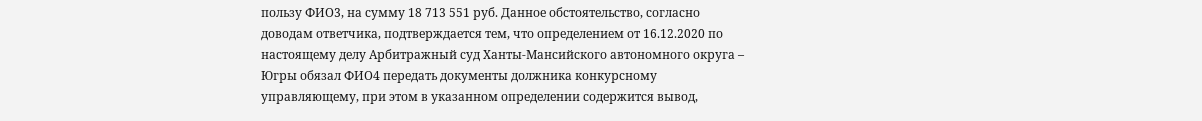пользу ФИО3, на сумму 18 713 551 руб. Данное обстоятельство, согласно доводам ответчика, подтверждается тем, что определением от 16.12.2020 по настоящему делу Арбитражный суд Ханты-Мансийского автономного округа – Югры обязал ФИО4 передать документы должника конкурсному управляющему, при этом в указанном определении содержится вывод,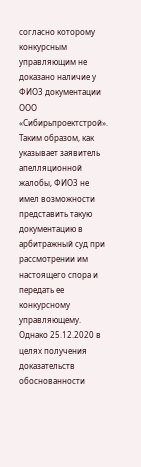согласно которому конкурсным управляющим не доказано наличие у ФИО3 документации ООО «Сибирьпроектстрой». Таким образом, как указывает заявитель апелляционной жалобы, ФИО3 не имел возможности представить такую документацию в арбитражный суд при рассмотрении им настоящего спора и передать ее конкурсному управляющему. Однако 25.12.2020 в целях получения доказательств обоснованности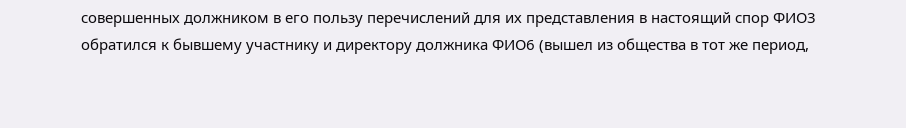совершенных должником в его пользу перечислений для их представления в настоящий спор ФИО3 обратился к бывшему участнику и директору должника ФИО6 (вышел из общества в тот же период,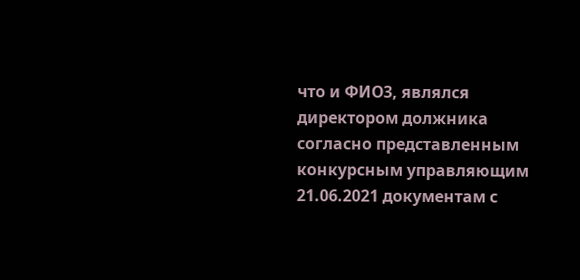что и ФИО3, являлся директором должника согласно представленным конкурсным управляющим 21.06.2021 документам с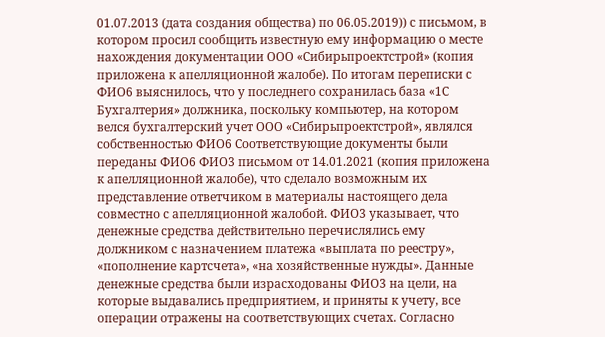01.07.2013 (дата создания общества) по 06.05.2019)) с письмом, в котором просил сообщить известную ему информацию о месте нахождения документации ООО «Сибирьпроектстрой» (копия приложена к апелляционной жалобе). По итогам переписки с ФИО6 выяснилось, что у последнего сохранилась база «1С Бухгалтерия» должника, поскольку компьютер, на котором велся бухгалтерский учет ООО «Сибирьпроектстрой», являлся собственностью ФИО6 Соответствующие документы были переданы ФИО6 ФИО3 письмом от 14.01.2021 (копия приложена к апелляционной жалобе), что сделало возможным их представление ответчиком в материалы настоящего дела совместно с апелляционной жалобой. ФИО3 указывает, что денежные средства действительно перечислялись ему должником с назначением платежа «выплата по реестру», «пополнение картсчета», «на хозяйственные нужды». Данные денежные средства были израсходованы ФИО3 на цели, на которые выдавались предприятием, и приняты к учету, все операции отражены на соответствующих счетах. Согласно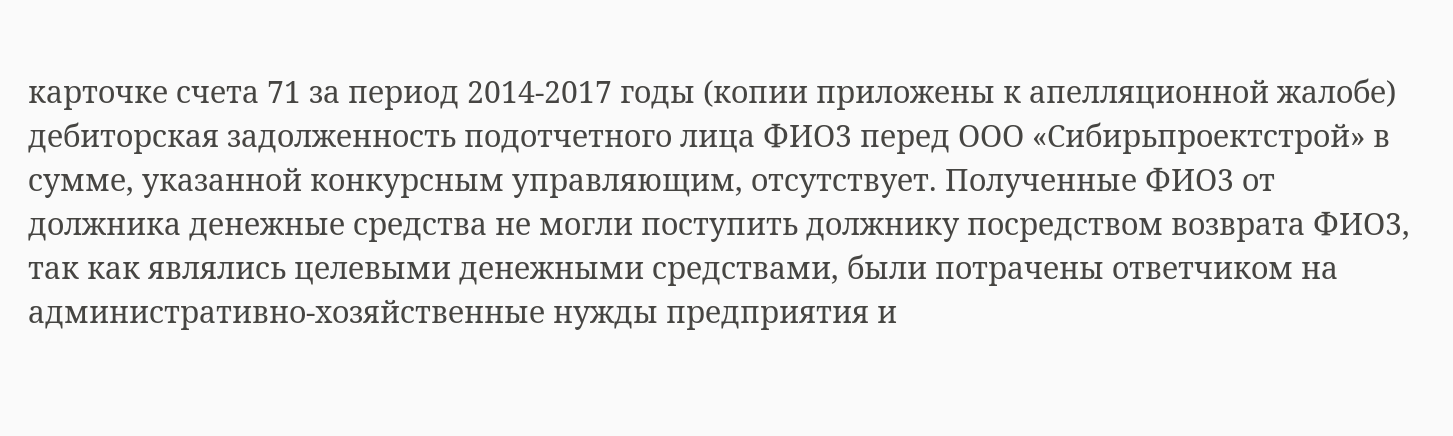карточке счета 71 за период 2014-2017 годы (копии приложены к апелляционной жалобе) дебиторская задолженность подотчетного лица ФИО3 перед ООО «Сибирьпроектстрой» в сумме, указанной конкурсным управляющим, отсутствует. Полученные ФИО3 от должника денежные средства не могли поступить должнику посредством возврата ФИО3, так как являлись целевыми денежными средствами, были потрачены ответчиком на административно-хозяйственные нужды предприятия и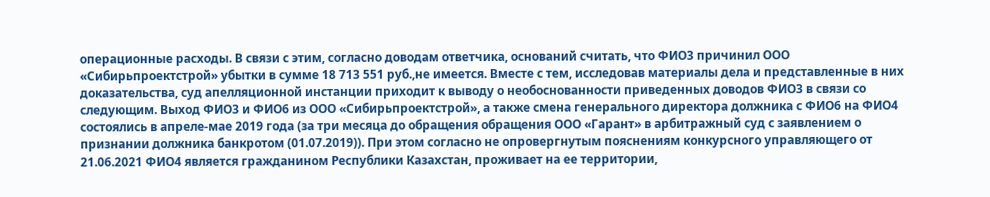операционные расходы. В связи с этим, согласно доводам ответчика, оснований считать, что ФИО3 причинил ООО «Сибирьпроектстрой» убытки в сумме 18 713 551 руб.,не имеется. Вместе с тем, исследовав материалы дела и представленные в них доказательства, суд апелляционной инстанции приходит к выводу о необоснованности приведенных доводов ФИО3 в связи со следующим. Выход ФИО3 и ФИО6 из ООО «Сибирьпроектстрой», а также смена генерального директора должника с ФИО6 на ФИО4 состоялись в апреле-мае 2019 года (за три месяца до обращения обращения ООО «Гарант» в арбитражный суд с заявлением о признании должника банкротом (01.07.2019)). При этом согласно не опровергнутым пояснениям конкурсного управляющего от 21.06.2021 ФИО4 является гражданином Республики Казахстан, проживает на ее территории,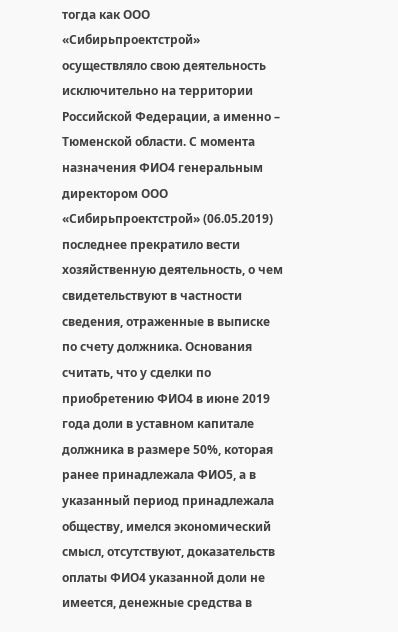тогда как ООО «Сибирьпроектстрой» осуществляло свою деятельность исключительно на территории Российской Федерации, а именно – Тюменской области. С момента назначения ФИО4 генеральным директором ООО «Сибирьпроектстрой» (06.05.2019) последнее прекратило вести хозяйственную деятельность, о чем свидетельствуют в частности сведения, отраженные в выписке по счету должника. Основания считать, что у сделки по приобретению ФИО4 в июне 2019 года доли в уставном капитале должника в размере 50%, которая ранее принадлежала ФИО5, а в указанный период принадлежала обществу, имелся экономический смысл, отсутствуют, доказательств оплаты ФИО4 указанной доли не имеется, денежные средства в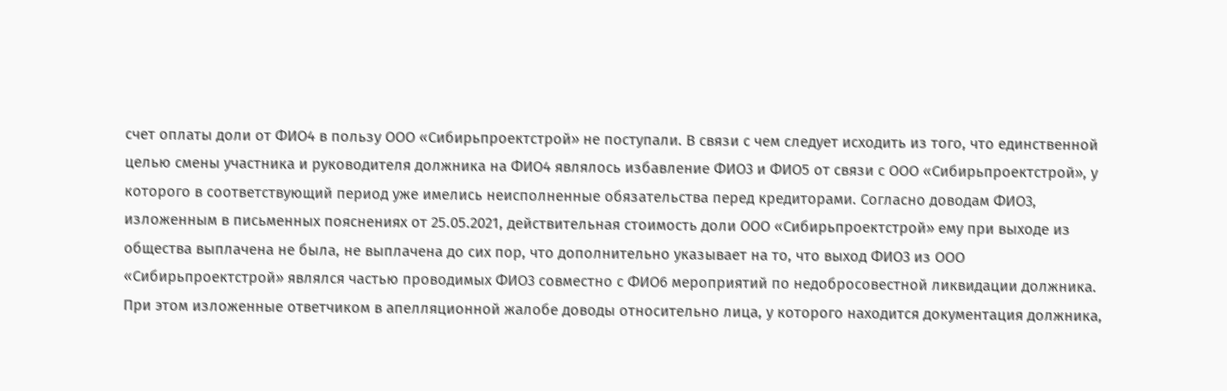счет оплаты доли от ФИО4 в пользу ООО «Сибирьпроектстрой» не поступали. В связи с чем следует исходить из того, что единственной целью смены участника и руководителя должника на ФИО4 являлось избавление ФИО3 и ФИО5 от связи с ООО «Сибирьпроектстрой», у которого в соответствующий период уже имелись неисполненные обязательства перед кредиторами. Согласно доводам ФИО3, изложенным в письменных пояснениях от 25.05.2021, действительная стоимость доли ООО «Сибирьпроектстрой» ему при выходе из общества выплачена не была, не выплачена до сих пор, что дополнительно указывает на то, что выход ФИО3 из ООО «Сибирьпроектстрой» являлся частью проводимых ФИО3 совместно с ФИО6 мероприятий по недобросовестной ликвидации должника. При этом изложенные ответчиком в апелляционной жалобе доводы относительно лица, у которого находится документация должника,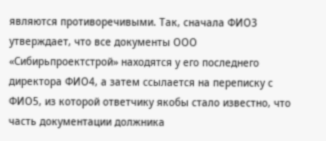являются противоречивыми. Так, сначала ФИО3 утверждает, что все документы ООО «Сибирьпроектстрой» находятся у его последнего директора ФИО4, а затем ссылается на переписку с ФИО5, из которой ответчику якобы стало известно, что часть документации должника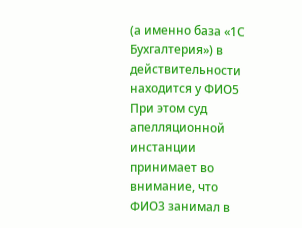(а именно база «1С Бухгалтерия») в действительности находится у ФИО5 При этом суд апелляционной инстанции принимает во внимание, что ФИО3 занимал в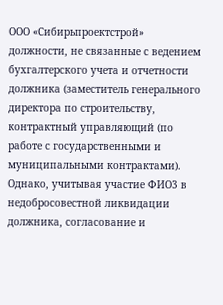ООО «Сибирьпроектстрой» должности, не связанные с ведением бухгалтерского учета и отчетности должника (заместитель генерального директора по строительству, контрактный управляющий (по работе с государственными и муниципальными контрактами). Однако, учитывая участие ФИО3 в недобросовестной ликвидации должника, согласование и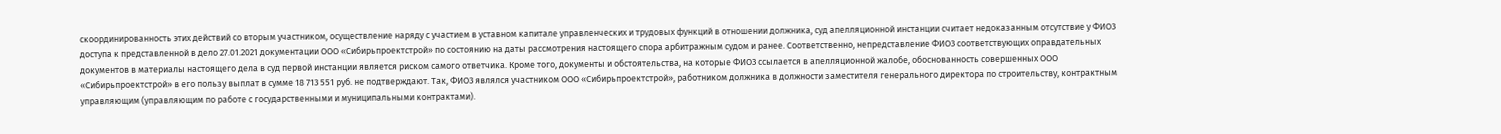скоординированность этих действий со вторым участником, осуществление наряду с участием в уставном капитале управленческих и трудовых функций в отношении должника, суд апелляционной инстанции считает недоказанным отсутствие у ФИО3 доступа к представленной в дело 27.01.2021 документации ООО «Сибирьпроектстрой» по состоянию на даты рассмотрения настоящего спора арбитражным судом и ранее. Соответственно, непредставление ФИО3 соответствующих оправдательных документов в материалы настоящего дела в суд первой инстанции является риском самого ответчика. Кроме того, документы и обстоятельства, на которые ФИО3 ссылается в апелляционной жалобе, обоснованность совершенных ООО «Сибирьпроектстрой» в его пользу выплат в сумме 18 713 551 руб. не подтверждают. Так, ФИО3 являлся участником ООО «Сибирьпроектстрой», работником должника в должности заместителя генерального директора по строительству, контрактным управляющим (управляющим по работе с государственными и муниципальными контрактами).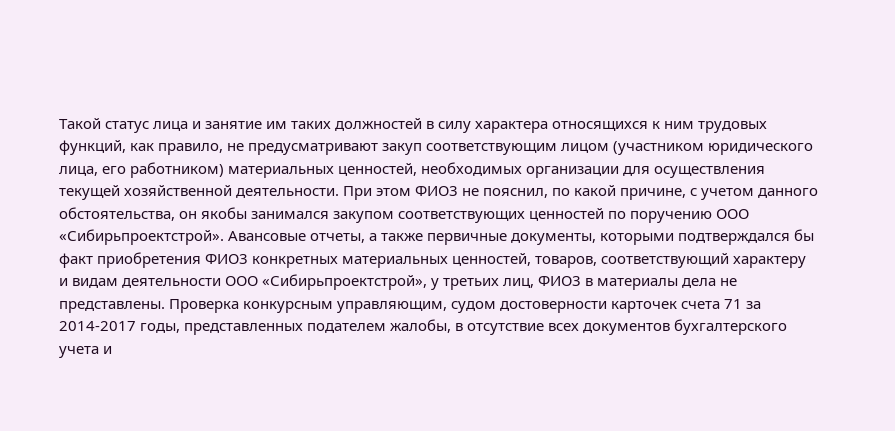Такой статус лица и занятие им таких должностей в силу характера относящихся к ним трудовых функций, как правило, не предусматривают закуп соответствующим лицом (участником юридического лица, его работником) материальных ценностей, необходимых организации для осуществления текущей хозяйственной деятельности. При этом ФИО3 не пояснил, по какой причине, с учетом данного обстоятельства, он якобы занимался закупом соответствующих ценностей по поручению ООО «Сибирьпроектстрой». Авансовые отчеты, а также первичные документы, которыми подтверждался бы факт приобретения ФИО3 конкретных материальных ценностей, товаров, соответствующий характеру и видам деятельности ООО «Сибирьпроектстрой», у третьих лиц, ФИО3 в материалы дела не представлены. Проверка конкурсным управляющим, судом достоверности карточек счета 71 за 2014-2017 годы, представленных подателем жалобы, в отсутствие всех документов бухгалтерского учета и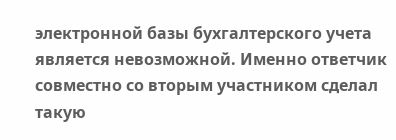электронной базы бухгалтерского учета является невозможной. Именно ответчик совместно со вторым участником сделал такую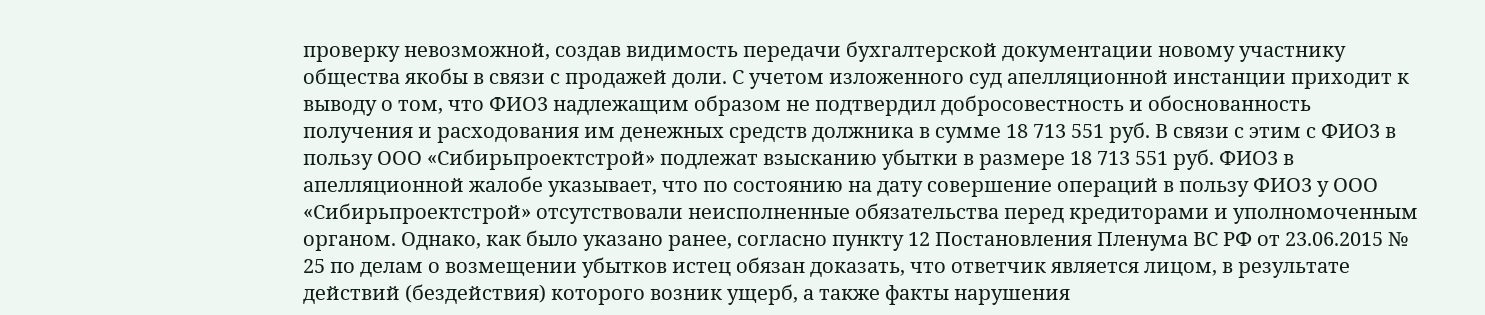проверку невозможной, создав видимость передачи бухгалтерской документации новому участнику общества якобы в связи с продажей доли. С учетом изложенного суд апелляционной инстанции приходит к выводу о том, что ФИО3 надлежащим образом не подтвердил добросовестность и обоснованность получения и расходования им денежных средств должника в сумме 18 713 551 руб. В связи с этим с ФИО3 в пользу ООО «Сибирьпроектстрой» подлежат взысканию убытки в размере 18 713 551 руб. ФИО3 в апелляционной жалобе указывает, что по состоянию на дату совершение операций в пользу ФИО3 у ООО «Сибирьпроектстрой» отсутствовали неисполненные обязательства перед кредиторами и уполномоченным органом. Однако, как было указано ранее, согласно пункту 12 Постановления Пленума ВС РФ от 23.06.2015 № 25 по делам о возмещении убытков истец обязан доказать, что ответчик является лицом, в результате действий (бездействия) которого возник ущерб, а также факты нарушения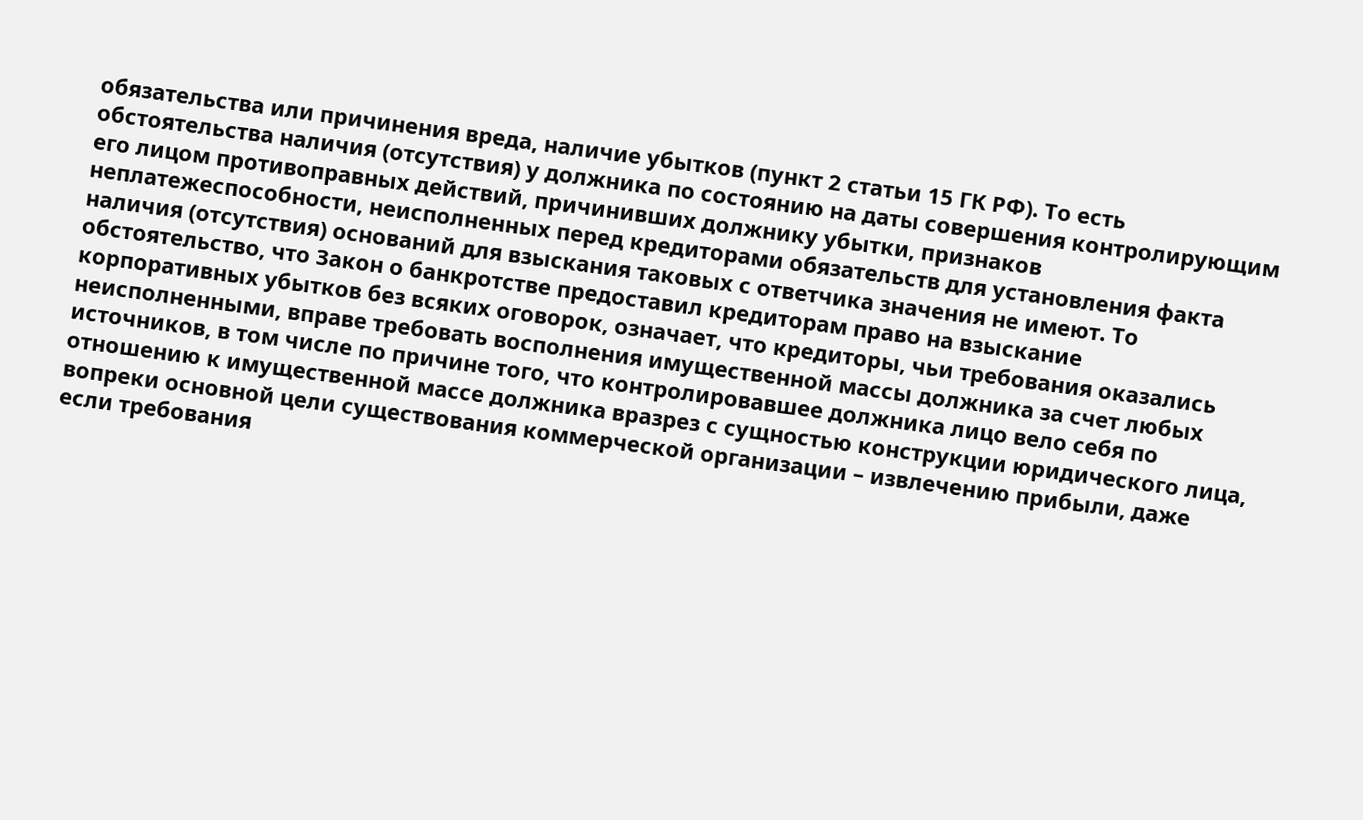обязательства или причинения вреда, наличие убытков (пункт 2 статьи 15 ГК РФ). То есть обстоятельства наличия (отсутствия) у должника по состоянию на даты совершения контролирующим его лицом противоправных действий, причинивших должнику убытки, признаков неплатежеспособности, неисполненных перед кредиторами обязательств для установления факта наличия (отсутствия) оснований для взыскания таковых с ответчика значения не имеют. То обстоятельство, что Закон о банкротстве предоставил кредиторам право на взыскание корпоративных убытков без всяких оговорок, означает, что кредиторы, чьи требования оказались неисполненными, вправе требовать восполнения имущественной массы должника за счет любых источников, в том числе по причине того, что контролировавшее должника лицо вело себя по отношению к имущественной массе должника вразрез с сущностью конструкции юридического лица, вопреки основной цели существования коммерческой организации – извлечению прибыли, даже если требования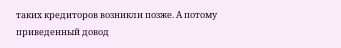таких кредиторов возникли позже. А потому приведенный довод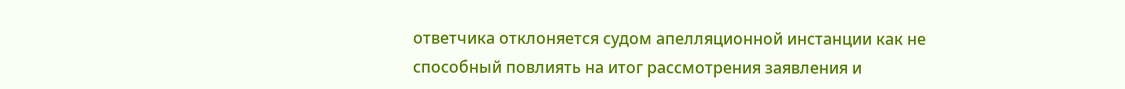ответчика отклоняется судом апелляционной инстанции как не способный повлиять на итог рассмотрения заявления и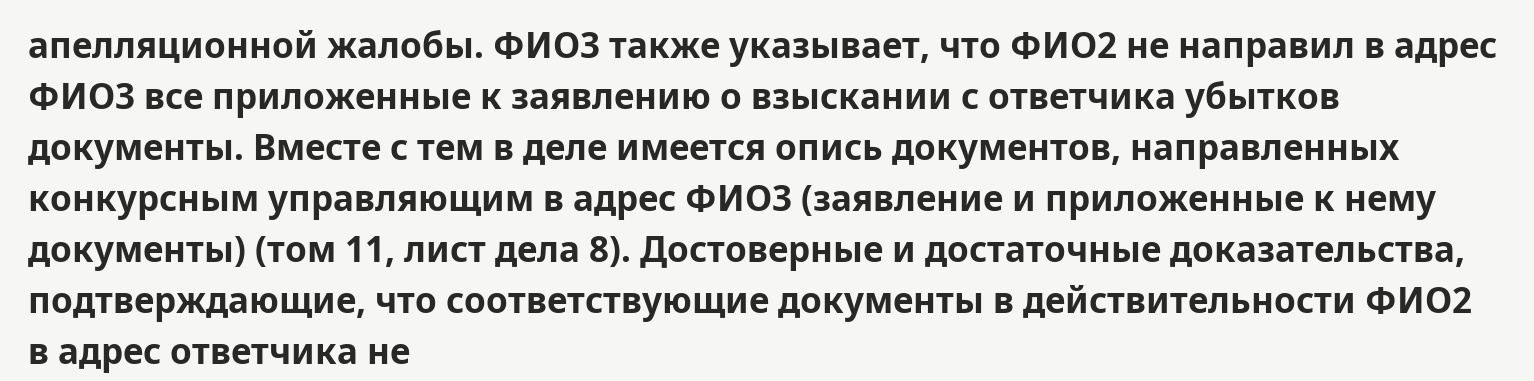апелляционной жалобы. ФИО3 также указывает, что ФИО2 не направил в адрес ФИО3 все приложенные к заявлению о взыскании с ответчика убытков документы. Вместе с тем в деле имеется опись документов, направленных конкурсным управляющим в адрес ФИО3 (заявление и приложенные к нему документы) (том 11, лист дела 8). Достоверные и достаточные доказательства, подтверждающие, что соответствующие документы в действительности ФИО2 в адрес ответчика не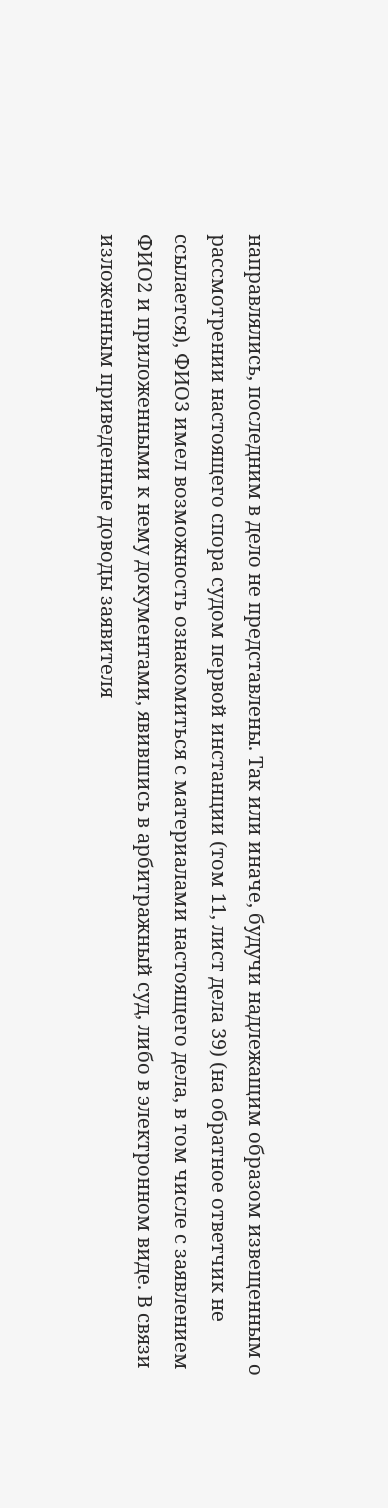направлялись, последним в дело не представлены. Так или иначе, будучи надлежащим образом извещенным о рассмотрении настоящего спора судом первой инстанции (том 11, лист дела 39) (на обратное ответчик не ссылается), ФИО3 имел возможность ознакомиться с материалами настоящего дела, в том числе с заявлением ФИО2 и приложенными к нему документами, явившись в арбитражный суд, либо в электронном виде. В связи изложенным приведенные доводы заявителя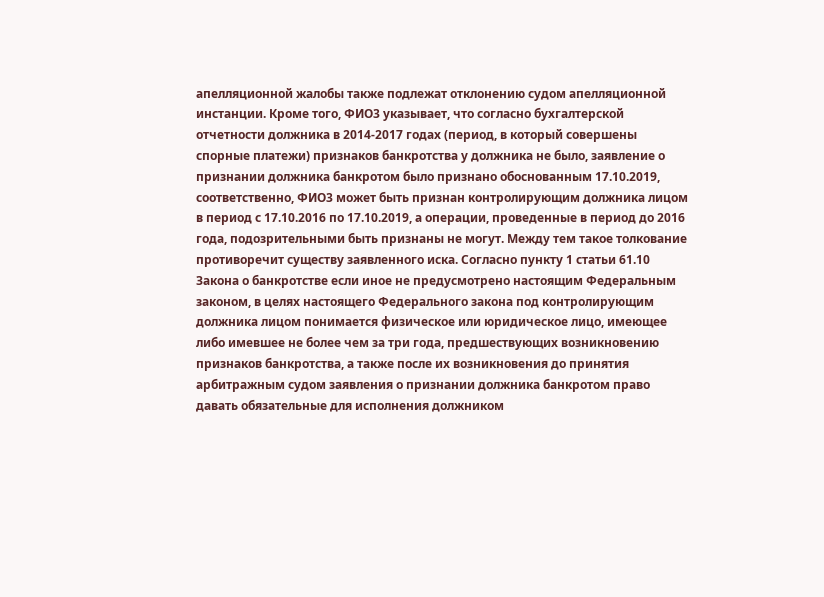апелляционной жалобы также подлежат отклонению судом апелляционной инстанции. Кроме того, ФИО3 указывает, что согласно бухгалтерской отчетности должника в 2014-2017 годах (период, в который совершены спорные платежи) признаков банкротства у должника не было, заявление о признании должника банкротом было признано обоснованным 17.10.2019, соответственно, ФИО3 может быть признан контролирующим должника лицом в период с 17.10.2016 по 17.10.2019, а операции, проведенные в период до 2016 года, подозрительными быть признаны не могут. Между тем такое толкование противоречит существу заявленного иска. Согласно пункту 1 статьи 61.10 Закона о банкротстве если иное не предусмотрено настоящим Федеральным законом, в целях настоящего Федерального закона под контролирующим должника лицом понимается физическое или юридическое лицо, имеющее либо имевшее не более чем за три года, предшествующих возникновению признаков банкротства, а также после их возникновения до принятия арбитражным судом заявления о признании должника банкротом право давать обязательные для исполнения должником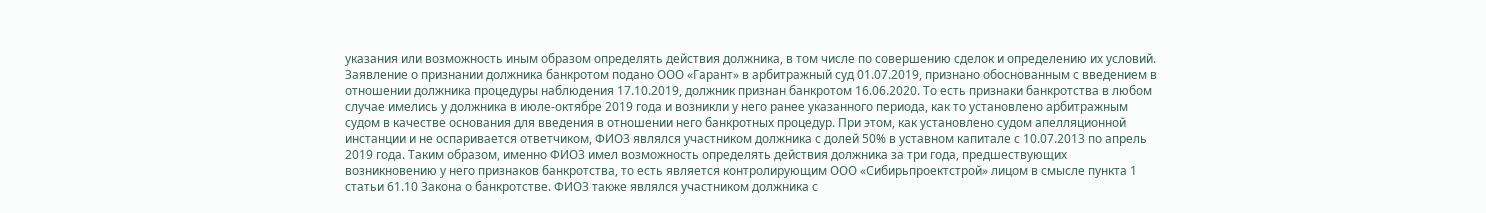указания или возможность иным образом определять действия должника, в том числе по совершению сделок и определению их условий. Заявление о признании должника банкротом подано ООО «Гарант» в арбитражный суд 01.07.2019, признано обоснованным с введением в отношении должника процедуры наблюдения 17.10.2019, должник признан банкротом 16.06.2020. То есть признаки банкротства в любом случае имелись у должника в июле-октябре 2019 года и возникли у него ранее указанного периода, как то установлено арбитражным судом в качестве основания для введения в отношении него банкротных процедур. При этом, как установлено судом апелляционной инстанции и не оспаривается ответчиком, ФИО3 являлся участником должника с долей 50% в уставном капитале с 10.07.2013 по апрель 2019 года. Таким образом, именно ФИО3 имел возможность определять действия должника за три года, предшествующих возникновению у него признаков банкротства, то есть является контролирующим ООО «Сибирьпроектстрой» лицом в смысле пункта 1 статьи 61.10 Закона о банкротстве. ФИО3 также являлся участником должника с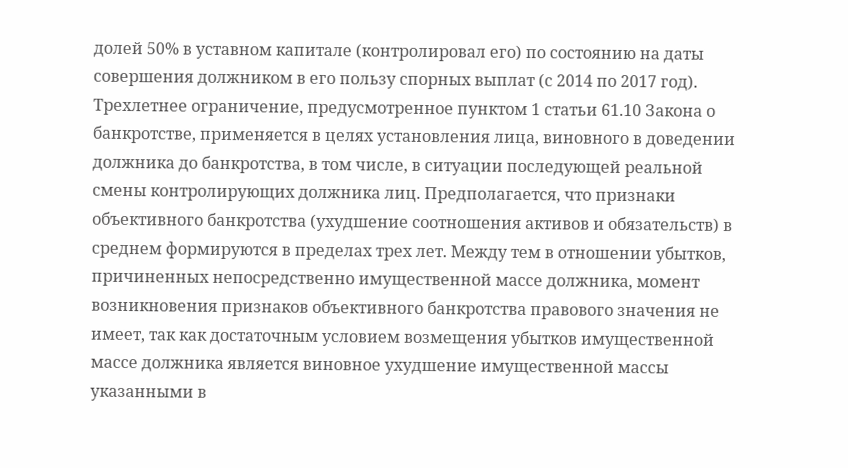долей 50% в уставном капитале (контролировал его) по состоянию на даты совершения должником в его пользу спорных выплат (с 2014 по 2017 год). Трехлетнее ограничение, предусмотренное пунктом 1 статьи 61.10 Закона о банкротстве, применяется в целях установления лица, виновного в доведении должника до банкротства, в том числе, в ситуации последующей реальной смены контролирующих должника лиц. Предполагается, что признаки объективного банкротства (ухудшение соотношения активов и обязательств) в среднем формируются в пределах трех лет. Между тем в отношении убытков, причиненных непосредственно имущественной массе должника, момент возникновения признаков объективного банкротства правового значения не имеет, так как достаточным условием возмещения убытков имущественной массе должника является виновное ухудшение имущественной массы указанными в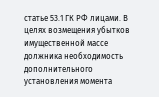статье 53.1 ГК РФ лицами. В целях возмещения убытков имущественной массе должника необходимость дополнительного установления момента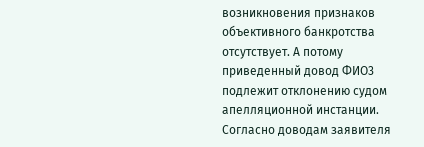возникновения признаков объективного банкротства отсутствует. А потому приведенный довод ФИО3 подлежит отклонению судом апелляционной инстанции. Согласно доводам заявителя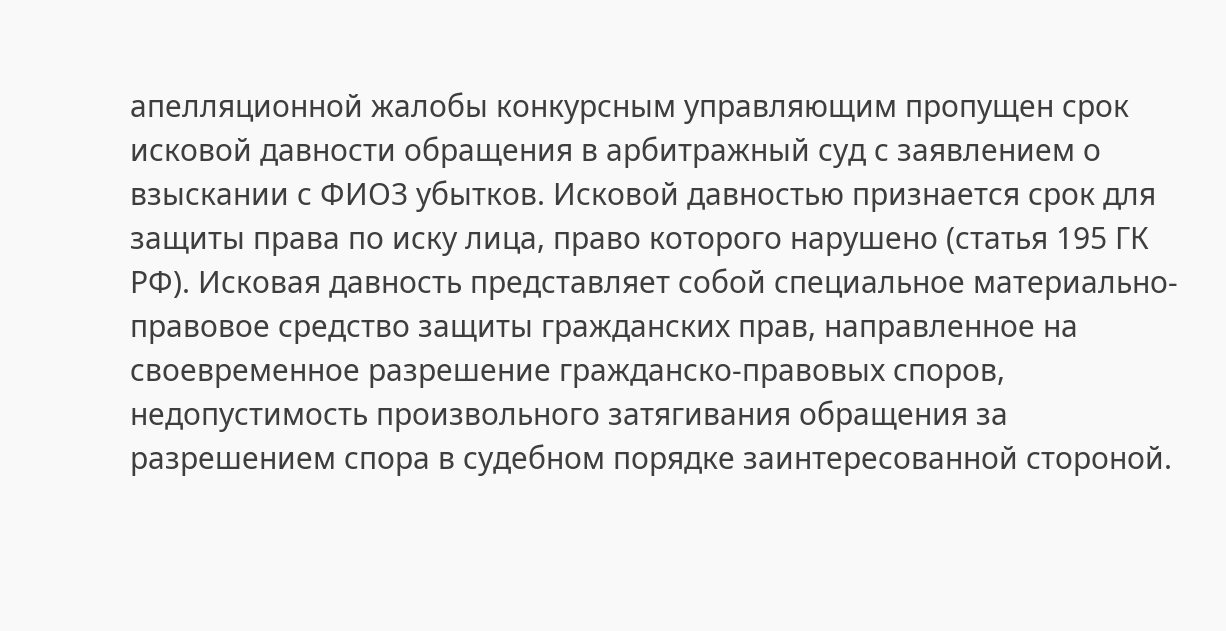апелляционной жалобы конкурсным управляющим пропущен срок исковой давности обращения в арбитражный суд с заявлением о взыскании с ФИО3 убытков. Исковой давностью признается срок для защиты права по иску лица, право которого нарушено (статья 195 ГК РФ). Исковая давность представляет собой специальное материально-правовое средство защиты гражданских прав, направленное на своевременное разрешение гражданско-правовых споров, недопустимость произвольного затягивания обращения за разрешением спора в судебном порядке заинтересованной стороной.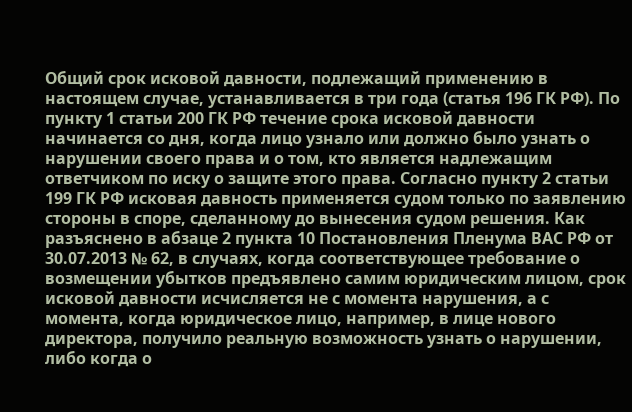Общий срок исковой давности, подлежащий применению в настоящем случае, устанавливается в три года (статья 196 ГК РФ). По пункту 1 статьи 200 ГК РФ течение срока исковой давности начинается со дня, когда лицо узнало или должно было узнать о нарушении своего права и о том, кто является надлежащим ответчиком по иску о защите этого права. Согласно пункту 2 статьи 199 ГК РФ исковая давность применяется судом только по заявлению стороны в споре, сделанному до вынесения судом решения. Как разъяснено в абзаце 2 пункта 10 Постановления Пленума ВАС РФ от 30.07.2013 № 62, в случаях, когда соответствующее требование о возмещении убытков предъявлено самим юридическим лицом, срок исковой давности исчисляется не с момента нарушения, а с момента, когда юридическое лицо, например, в лице нового директора, получило реальную возможность узнать о нарушении, либо когда о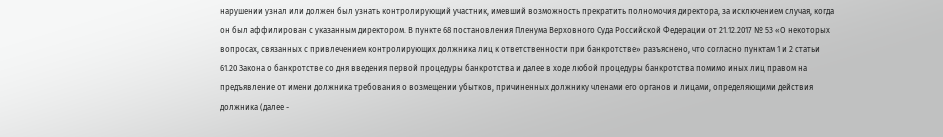нарушении узнал или должен был узнать контролирующий участник, имевший возможность прекратить полномочия директора, за исключением случая, когда он был аффилирован с указанным директором. В пункте 68 постановления Пленума Верховного Суда Российской Федерации от 21.12.2017 № 53 «О некоторых вопросах, связанных с привлечением контролирующих должника лиц к ответственности при банкротстве» разъяснено, что согласно пунктам 1 и 2 статьи 61.20 Закона о банкротстве со дня введения первой процедуры банкротства и далее в ходе любой процедуры банкротства помимо иных лиц правом на предъявление от имени должника требования о возмещении убытков, причиненных должнику членами его органов и лицами, определяющими действия должника (далее -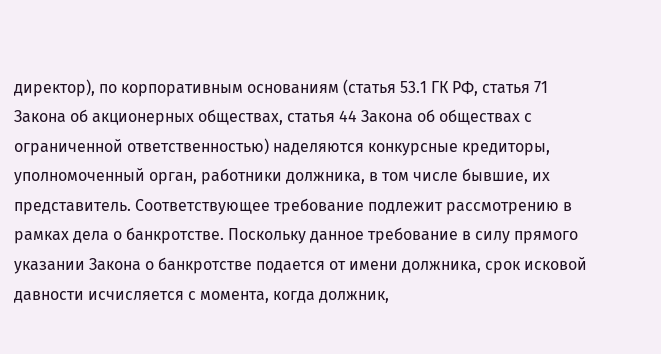директор), по корпоративным основаниям (статья 53.1 ГК РФ, статья 71 Закона об акционерных обществах, статья 44 Закона об обществах с ограниченной ответственностью) наделяются конкурсные кредиторы, уполномоченный орган, работники должника, в том числе бывшие, их представитель. Соответствующее требование подлежит рассмотрению в рамках дела о банкротстве. Поскольку данное требование в силу прямого указании Закона о банкротстве подается от имени должника, срок исковой давности исчисляется с момента, когда должник,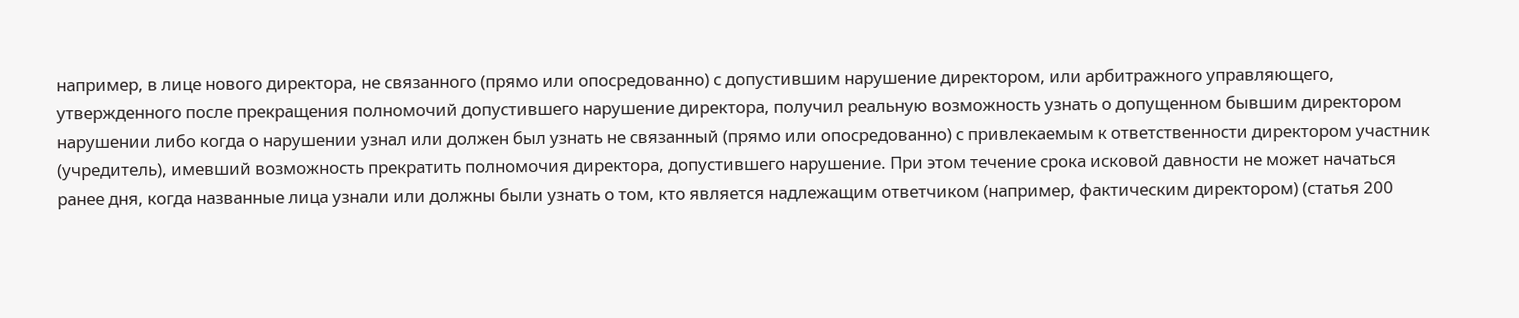например, в лице нового директора, не связанного (прямо или опосредованно) с допустившим нарушение директором, или арбитражного управляющего, утвержденного после прекращения полномочий допустившего нарушение директора, получил реальную возможность узнать о допущенном бывшим директором нарушении либо когда о нарушении узнал или должен был узнать не связанный (прямо или опосредованно) с привлекаемым к ответственности директором участник (учредитель), имевший возможность прекратить полномочия директора, допустившего нарушение. При этом течение срока исковой давности не может начаться ранее дня, когда названные лица узнали или должны были узнать о том, кто является надлежащим ответчиком (например, фактическим директором) (статья 200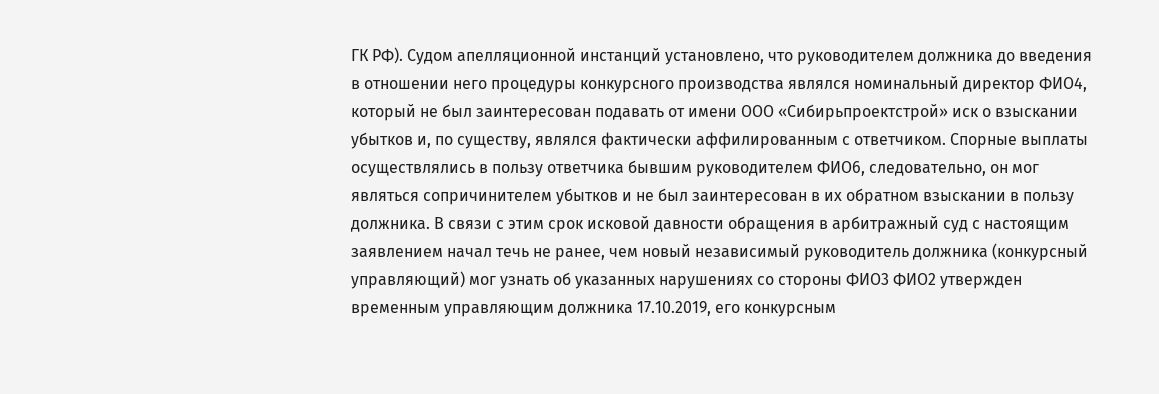ГК РФ). Судом апелляционной инстанций установлено, что руководителем должника до введения в отношении него процедуры конкурсного производства являлся номинальный директор ФИО4, который не был заинтересован подавать от имени ООО «Сибирьпроектстрой» иск о взыскании убытков и, по существу, являлся фактически аффилированным с ответчиком. Спорные выплаты осуществлялись в пользу ответчика бывшим руководителем ФИО6, следовательно, он мог являться сопричинителем убытков и не был заинтересован в их обратном взыскании в пользу должника. В связи с этим срок исковой давности обращения в арбитражный суд с настоящим заявлением начал течь не ранее, чем новый независимый руководитель должника (конкурсный управляющий) мог узнать об указанных нарушениях со стороны ФИО3 ФИО2 утвержден временным управляющим должника 17.10.2019, его конкурсным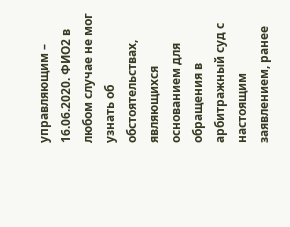управляющим – 16.06.2020. ФИО2 в любом случае не мог узнать об обстоятельствах, являющихся основанием для обращения в арбитражный суд с настоящим заявлением, ранее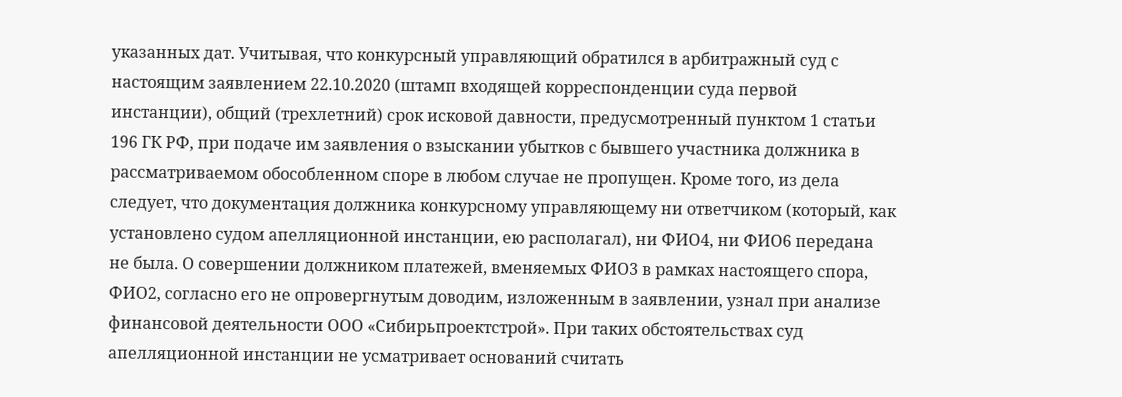указанных дат. Учитывая, что конкурсный управляющий обратился в арбитражный суд с настоящим заявлением 22.10.2020 (штамп входящей корреспонденции суда первой инстанции), общий (трехлетний) срок исковой давности, предусмотренный пунктом 1 статьи 196 ГК РФ, при подаче им заявления о взыскании убытков с бывшего участника должника в рассматриваемом обособленном споре в любом случае не пропущен. Кроме того, из дела следует, что документация должника конкурсному управляющему ни ответчиком (который, как установлено судом апелляционной инстанции, ею располагал), ни ФИО4, ни ФИО6 передана не была. О совершении должником платежей, вменяемых ФИО3 в рамках настоящего спора, ФИО2, согласно его не опровергнутым доводим, изложенным в заявлении, узнал при анализе финансовой деятельности ООО «Сибирьпроектстрой». При таких обстоятельствах суд апелляционной инстанции не усматривает оснований считать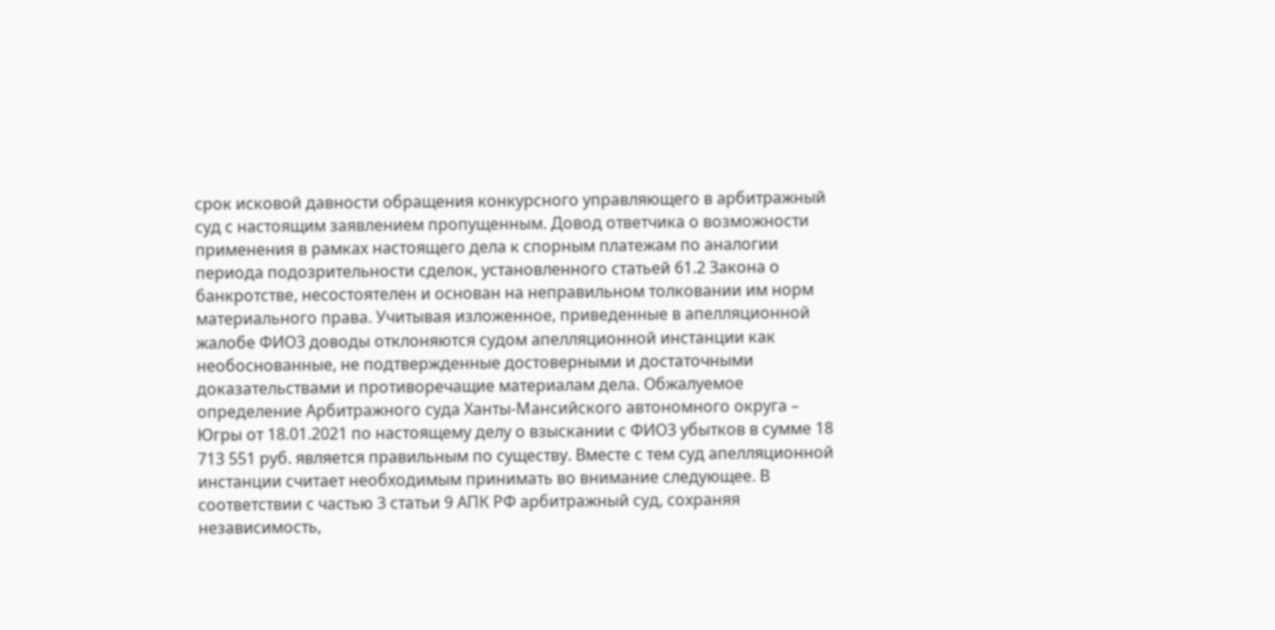срок исковой давности обращения конкурсного управляющего в арбитражный суд с настоящим заявлением пропущенным. Довод ответчика о возможности применения в рамках настоящего дела к спорным платежам по аналогии периода подозрительности сделок, установленного статьей 61.2 Закона о банкротстве, несостоятелен и основан на неправильном толковании им норм материального права. Учитывая изложенное, приведенные в апелляционной жалобе ФИО3 доводы отклоняются судом апелляционной инстанции как необоснованные, не подтвержденные достоверными и достаточными доказательствами и противоречащие материалам дела. Обжалуемое определение Арбитражного суда Ханты-Мансийского автономного округа – Югры от 18.01.2021 по настоящему делу о взыскании с ФИО3 убытков в сумме 18 713 551 руб. является правильным по существу. Вместе с тем суд апелляционной инстанции считает необходимым принимать во внимание следующее. В соответствии с частью 3 статьи 9 АПК РФ арбитражный суд, сохраняя независимость,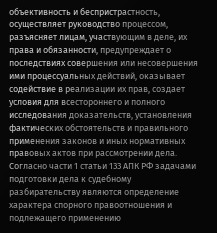объективность и беспристрастность, осуществляет руководство процессом, разъясняет лицам, участвующим в деле, их права и обязанности, предупреждает о последствиях совершения или несовершения ими процессуальных действий, оказывает содействие в реализации их прав, создает условия для всестороннего и полного исследования доказательств, установления фактических обстоятельств и правильного применения законов и иных нормативных правовых актов при рассмотрении дела. Согласно части 1 статьи 133 АПК РФ задачами подготовки дела к судебному разбирательству являются определение характера спорного правоотношения и подлежащего применению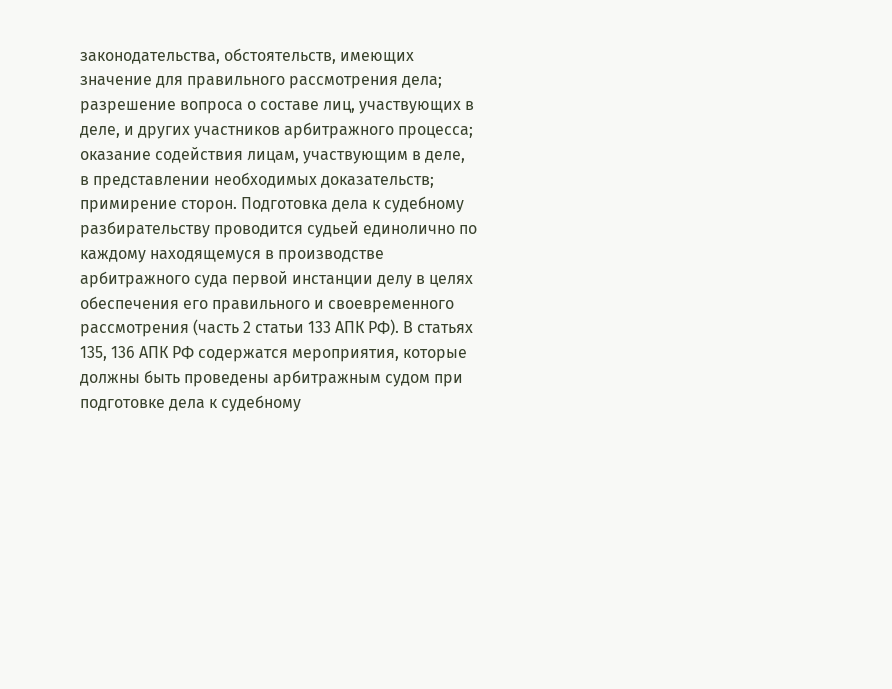законодательства, обстоятельств, имеющих значение для правильного рассмотрения дела; разрешение вопроса о составе лиц, участвующих в деле, и других участников арбитражного процесса; оказание содействия лицам, участвующим в деле, в представлении необходимых доказательств; примирение сторон. Подготовка дела к судебному разбирательству проводится судьей единолично по каждому находящемуся в производстве арбитражного суда первой инстанции делу в целях обеспечения его правильного и своевременного рассмотрения (часть 2 статьи 133 АПК РФ). В статьях 135, 136 АПК РФ содержатся мероприятия, которые должны быть проведены арбитражным судом при подготовке дела к судебному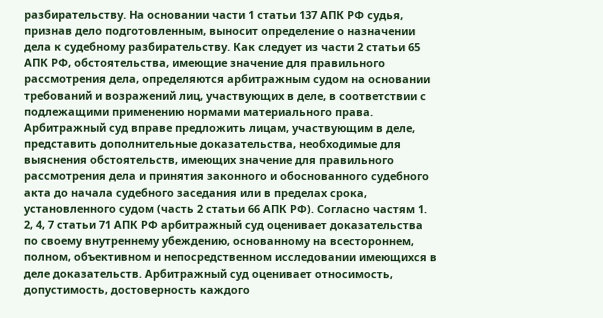разбирательству. На основании части 1 статьи 137 АПК РФ судья, признав дело подготовленным, выносит определение о назначении дела к судебному разбирательству. Как следует из части 2 статьи 65 АПК РФ, обстоятельства, имеющие значение для правильного рассмотрения дела, определяются арбитражным судом на основании требований и возражений лиц, участвующих в деле, в соответствии с подлежащими применению нормами материального права. Арбитражный суд вправе предложить лицам, участвующим в деле, представить дополнительные доказательства, необходимые для выяснения обстоятельств, имеющих значение для правильного рассмотрения дела и принятия законного и обоснованного судебного акта до начала судебного заседания или в пределах срока, установленного судом (часть 2 статьи 66 АПК РФ). Согласно частям 1. 2, 4, 7 статьи 71 АПК РФ арбитражный суд оценивает доказательства по своему внутреннему убеждению, основанному на всестороннем, полном, объективном и непосредственном исследовании имеющихся в деле доказательств. Арбитражный суд оценивает относимость, допустимость, достоверность каждого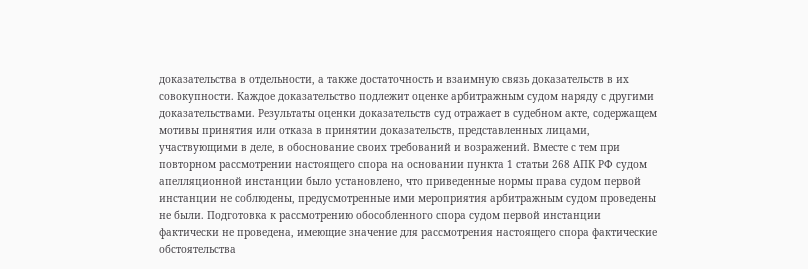доказательства в отдельности, а также достаточность и взаимную связь доказательств в их совокупности. Каждое доказательство подлежит оценке арбитражным судом наряду с другими доказательствами. Результаты оценки доказательств суд отражает в судебном акте, содержащем мотивы принятия или отказа в принятии доказательств, представленных лицами, участвующими в деле, в обоснование своих требований и возражений. Вместе с тем при повторном рассмотрении настоящего спора на основании пункта 1 статьи 268 АПК РФ судом апелляционной инстанции было установлено, что приведенные нормы права судом первой инстанции не соблюдены, предусмотренные ими мероприятия арбитражным судом проведены не были. Подготовка к рассмотрению обособленного спора судом первой инстанции фактически не проведена, имеющие значение для рассмотрения настоящего спора фактические обстоятельства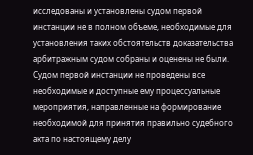исследованы и установлены судом первой инстанции не в полном объеме, необходимые для установления таких обстоятельств доказательства арбитражным судом собраны и оценены не были. Судом первой инстанции не проведены все необходимые и доступные ему процессуальные мероприятия, направленные на формирование необходимой для принятия правильно судебного акта по настоящему делу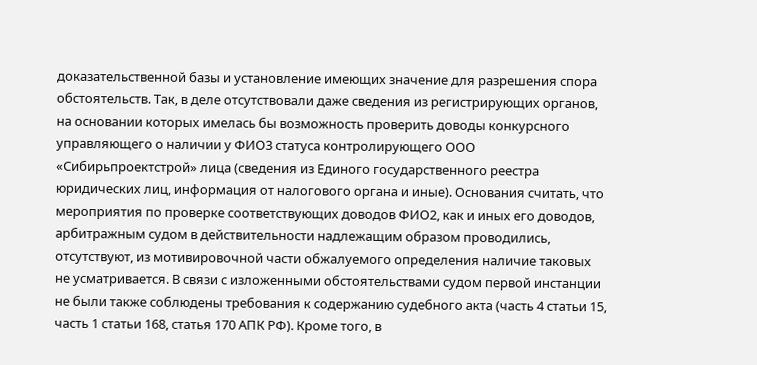доказательственной базы и установление имеющих значение для разрешения спора обстоятельств. Так, в деле отсутствовали даже сведения из регистрирующих органов, на основании которых имелась бы возможность проверить доводы конкурсного управляющего о наличии у ФИО3 статуса контролирующего ООО «Сибирьпроектстрой» лица (сведения из Единого государственного реестра юридических лиц, информация от налогового органа и иные). Основания считать, что мероприятия по проверке соответствующих доводов ФИО2, как и иных его доводов, арбитражным судом в действительности надлежащим образом проводились, отсутствуют, из мотивировочной части обжалуемого определения наличие таковых не усматривается. В связи с изложенными обстоятельствами судом первой инстанции не были также соблюдены требования к содержанию судебного акта (часть 4 статьи 15, часть 1 статьи 168, статья 170 АПК РФ). Кроме того, в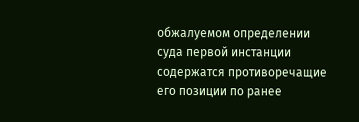обжалуемом определении суда первой инстанции содержатся противоречащие его позиции по ранее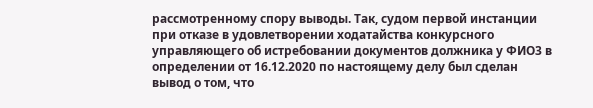рассмотренному спору выводы. Так, судом первой инстанции при отказе в удовлетворении ходатайства конкурсного управляющего об истребовании документов должника у ФИО3 в определении от 16.12.2020 по настоящему делу был сделан вывод о том, что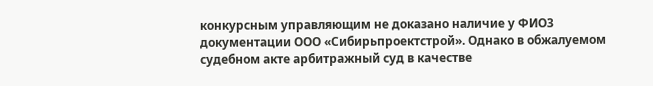конкурсным управляющим не доказано наличие у ФИО3 документации ООО «Сибирьпроектстрой». Однако в обжалуемом судебном акте арбитражный суд в качестве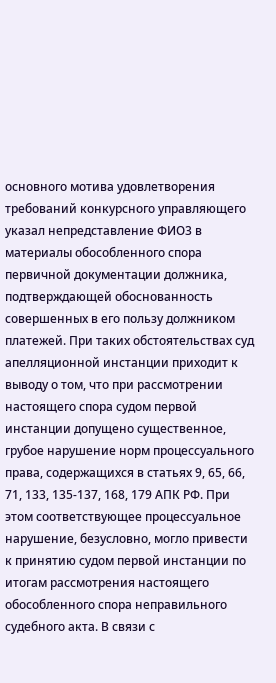основного мотива удовлетворения требований конкурсного управляющего указал непредставление ФИО3 в материалы обособленного спора первичной документации должника, подтверждающей обоснованность совершенных в его пользу должником платежей. При таких обстоятельствах суд апелляционной инстанции приходит к выводу о том, что при рассмотрении настоящего спора судом первой инстанции допущено существенное, грубое нарушение норм процессуального права, содержащихся в статьях 9, 65, 66, 71, 133, 135-137, 168, 179 АПК РФ. При этом соответствующее процессуальное нарушение, безусловно, могло привести к принятию судом первой инстанции по итогам рассмотрения настоящего обособленного спора неправильного судебного акта. В связи с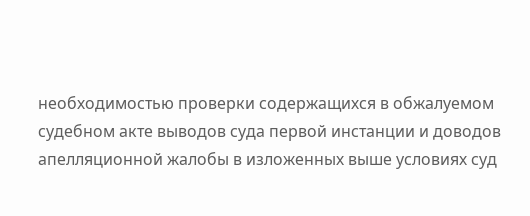необходимостью проверки содержащихся в обжалуемом судебном акте выводов суда первой инстанции и доводов апелляционной жалобы в изложенных выше условиях суд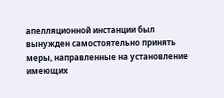апелляционной инстанции был вынужден самостоятельно принять меры, направленные на установление имеющих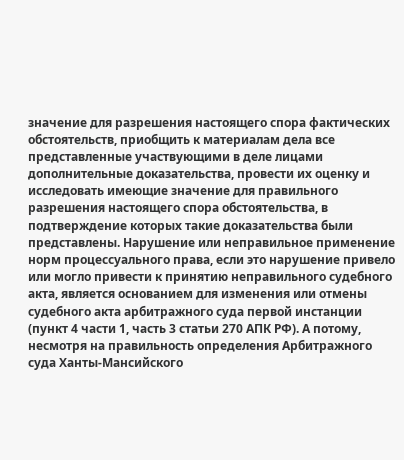значение для разрешения настоящего спора фактических обстоятельств, приобщить к материалам дела все представленные участвующими в деле лицами дополнительные доказательства, провести их оценку и исследовать имеющие значение для правильного разрешения настоящего спора обстоятельства, в подтверждение которых такие доказательства были представлены. Нарушение или неправильное применение норм процессуального права, если это нарушение привело или могло привести к принятию неправильного судебного акта, является основанием для изменения или отмены судебного акта арбитражного суда первой инстанции (пункт 4 части 1, часть 3 статьи 270 АПК РФ). А потому, несмотря на правильность определения Арбитражного суда Ханты-Мансийского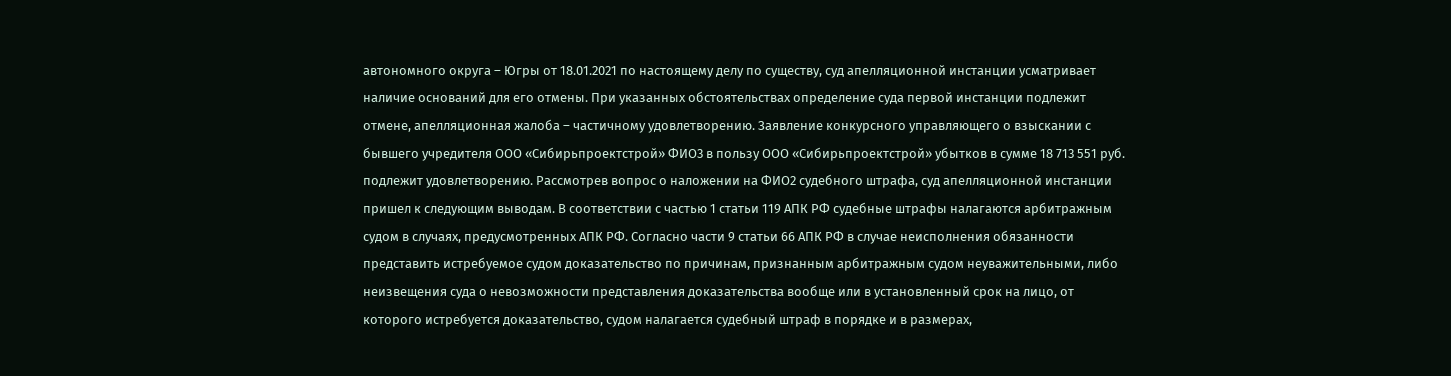автономного округа – Югры от 18.01.2021 по настоящему делу по существу, суд апелляционной инстанции усматривает наличие оснований для его отмены. При указанных обстоятельствах определение суда первой инстанции подлежит отмене, апелляционная жалоба – частичному удовлетворению. Заявление конкурсного управляющего о взыскании с бывшего учредителя ООО «Сибирьпроектстрой» ФИО3 в пользу ООО «Сибирьпроектстрой» убытков в сумме 18 713 551 руб. подлежит удовлетворению. Рассмотрев вопрос о наложении на ФИО2 судебного штрафа, суд апелляционной инстанции пришел к следующим выводам. В соответствии с частью 1 статьи 119 АПК РФ судебные штрафы налагаются арбитражным судом в случаях, предусмотренных АПК РФ. Согласно части 9 статьи 66 АПК РФ в случае неисполнения обязанности представить истребуемое судом доказательство по причинам, признанным арбитражным судом неуважительными, либо неизвещения суда о невозможности представления доказательства вообще или в установленный срок на лицо, от которого истребуется доказательство, судом налагается судебный штраф в порядке и в размерах,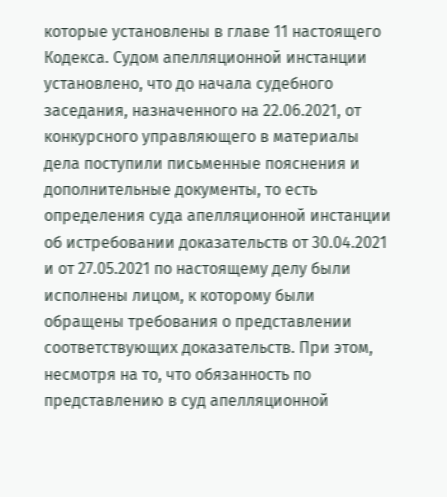которые установлены в главе 11 настоящего Кодекса. Судом апелляционной инстанции установлено, что до начала судебного заседания, назначенного на 22.06.2021, от конкурсного управляющего в материалы дела поступили письменные пояснения и дополнительные документы, то есть определения суда апелляционной инстанции об истребовании доказательств от 30.04.2021 и от 27.05.2021 по настоящему делу были исполнены лицом, к которому были обращены требования о представлении соответствующих доказательств. При этом, несмотря на то, что обязанность по представлению в суд апелляционной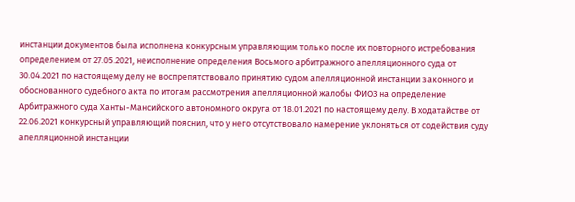инстанции документов была исполнена конкурсным управляющим только после их повторного истребования определением от 27.05.2021, неисполнение определения Восьмого арбитражного апелляционного суда от 30.04.2021 по настоящему делу не воспрепятствовало принятию судом апелляционной инстанции законного и обоснованного судебного акта по итогам рассмотрения апелляционной жалобы ФИО3 на определение Арбитражного суда Ханты-Мансийского автономного округа от 18.01.2021 по настоящему делу. В ходатайстве от 22.06.2021 конкурсный управляющий пояснил, что у него отсутствовало намерение уклоняться от содействия суду апелляционной инстанции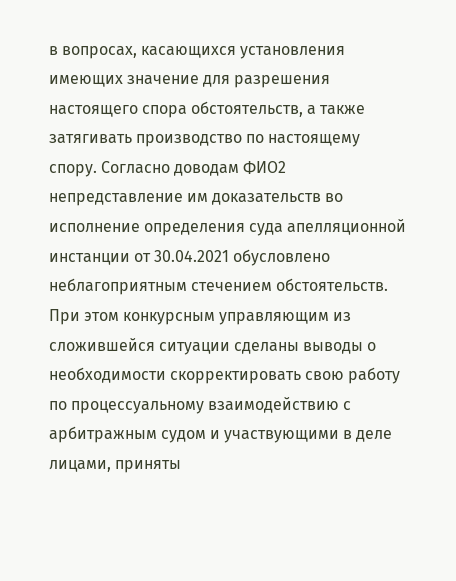в вопросах, касающихся установления имеющих значение для разрешения настоящего спора обстоятельств, а также затягивать производство по настоящему спору. Согласно доводам ФИО2 непредставление им доказательств во исполнение определения суда апелляционной инстанции от 30.04.2021 обусловлено неблагоприятным стечением обстоятельств. При этом конкурсным управляющим из сложившейся ситуации сделаны выводы о необходимости скорректировать свою работу по процессуальному взаимодействию с арбитражным судом и участвующими в деле лицами, приняты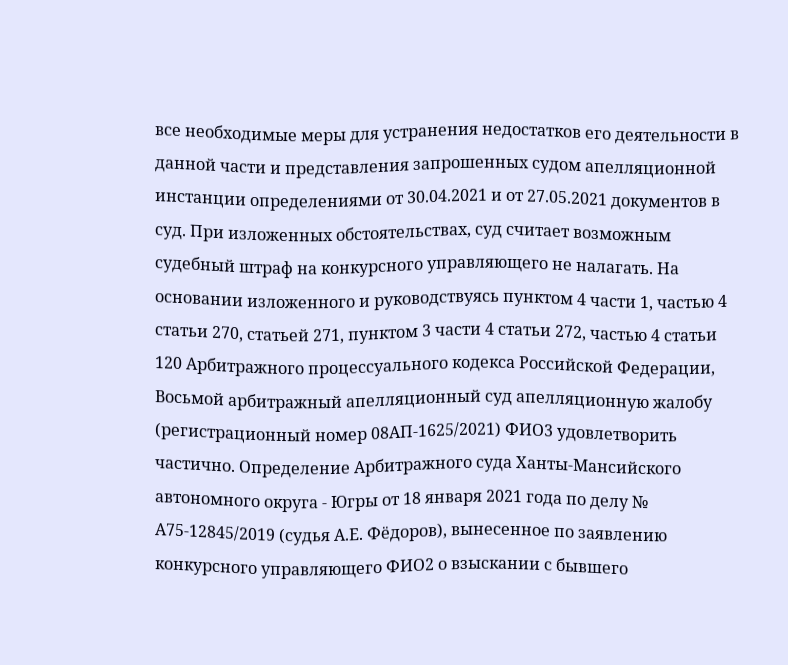все необходимые меры для устранения недостатков его деятельности в данной части и представления запрошенных судом апелляционной инстанции определениями от 30.04.2021 и от 27.05.2021 документов в суд. При изложенных обстоятельствах, суд считает возможным судебный штраф на конкурсного управляющего не налагать. На основании изложенного и руководствуясь пунктом 4 части 1, частью 4 статьи 270, статьей 271, пунктом 3 части 4 статьи 272, частью 4 статьи 120 Арбитражного процессуального кодекса Российской Федерации, Восьмой арбитражный апелляционный суд апелляционную жалобу (регистрационный номер 08АП-1625/2021) ФИО3 удовлетворить частично. Определение Арбитражного суда Ханты-Мансийского автономного округа - Югры от 18 января 2021 года по делу № А75-12845/2019 (судья А.Е. Фёдоров), вынесенное по заявлению конкурсного управляющего ФИО2 о взыскании с бывшего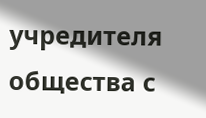учредителя общества с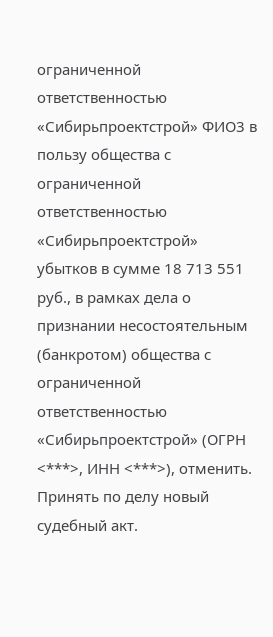ограниченной ответственностью «Сибирьпроектстрой» ФИО3 в пользу общества с ограниченной ответственностью «Сибирьпроектстрой» убытков в сумме 18 713 551 руб., в рамках дела о признании несостоятельным (банкротом) общества с ограниченной ответственностью «Сибирьпроектстрой» (ОГРН <***>, ИНН <***>), отменить. Принять по делу новый судебный акт.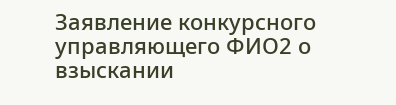Заявление конкурсного управляющего ФИО2 о взыскании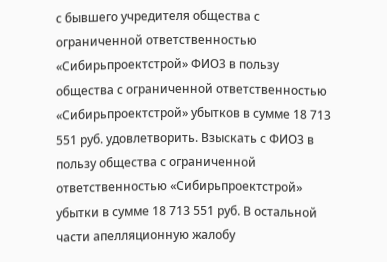с бывшего учредителя общества с ограниченной ответственностью «Сибирьпроектстрой» ФИО3 в пользу общества с ограниченной ответственностью «Сибирьпроектстрой» убытков в сумме 18 713 551 руб. удовлетворить. Взыскать с ФИО3 в пользу общества с ограниченной ответственностью «Сибирьпроектстрой» убытки в сумме 18 713 551 руб. В остальной части апелляционную жалобу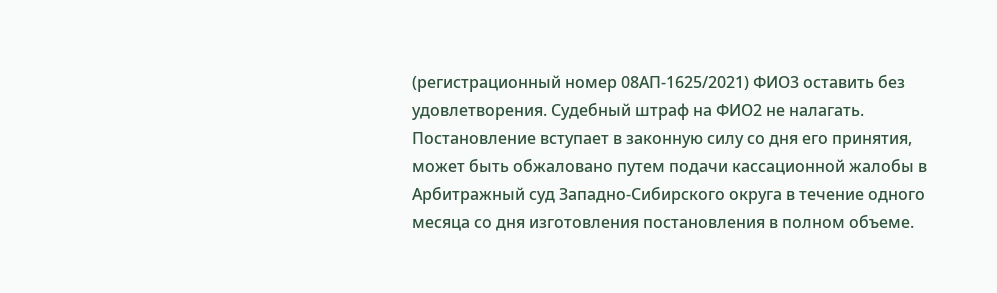(регистрационный номер 08АП-1625/2021) ФИО3 оставить без удовлетворения. Судебный штраф на ФИО2 не налагать. Постановление вступает в законную силу со дня его принятия, может быть обжаловано путем подачи кассационной жалобы в Арбитражный суд Западно-Cибирского округа в течение одного месяца со дня изготовления постановления в полном объеме.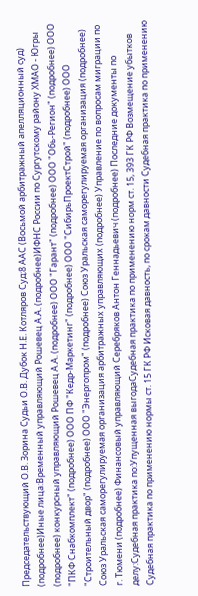Председательствующий О.В. Зорина Судьи О.В. Дубок Н.Е. Котляров Суд:8 ААС (Восьмой арбитражный апелляционный суд) (подробнее)Иные лица:Временный управляющий Рошевец А.А. (подробнее)ИФНС России по Сургутскому району ХМАО - Югры (подробнее) конкурсный управляющий Рошевец А.А. (подробнее) ООО "Гарант" (подробнее) ООО "Обь-Регион" (подробнее) ООО "ПКФ Снабкомплект" (подробнее) ООО ПФ "Кедр-Маркетинг" (подробнее) ООО "СибирьПроектСтрой" (подробнее) ООО "Строительный двор" (подробнее) ООО "Энергопром" (подробнее) Союз Уральская саморегулируемая организация (подробнее) Союз Уральская саморегулируемая организация арбитражных управляющих (подробнее) Управление по вопросам миграции по г. Тюмени (подробнее) Финансовый управляющий Серебряков Антон Геннадьевич (подробнее) Последние документы по делу:Судебная практика по:Упущенная выгодаСудебная практика по применению норм ст. 15, 393 ГК РФ Возмещение убытков Судебная практика по применению нормы ст. 15 ГК РФ Исковая давность, по срокам давности Судебная практика по применению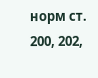норм ст. 200, 202,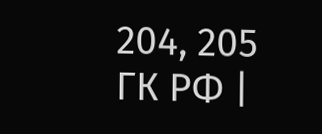204, 205 ГК РФ |